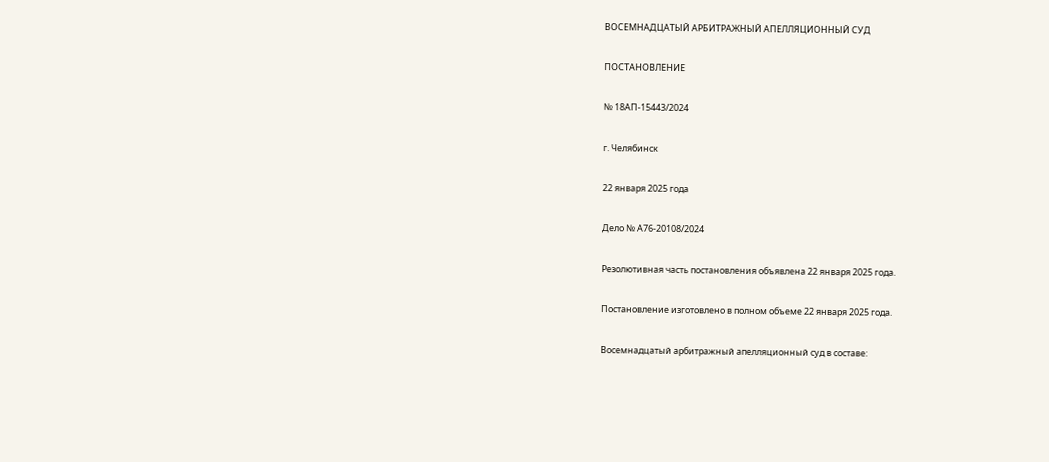ВОСЕМНАДЦАТЫЙ АРБИТРАЖНЫЙ АПЕЛЛЯЦИОННЫЙ СУД

ПОСТАНОВЛЕНИЕ

№ 18АП-15443/2024

г. Челябинск

22 января 2025 года

Дело № А76-20108/2024

Резолютивная часть постановления объявлена 22 января 2025 года.

Постановление изготовлено в полном объеме 22 января 2025 года.

Восемнадцатый арбитражный апелляционный суд в составе: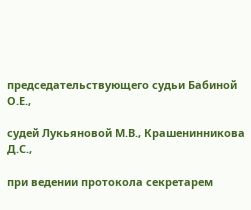председательствующего судьи Бабиной О.Е.,

судей Лукьяновой М.В., Крашенинникова Д.С.,

при ведении протокола секретарем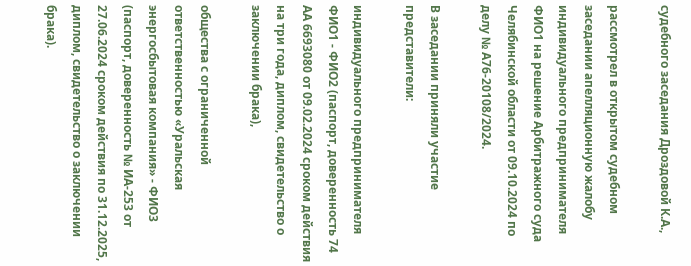судебного заседания Дроздовой К.А.,

рассмотрел в открытом судебном заседании апелляционную жалобу индивидуального предпринимателя ФИО1 на решение Арбитражного суда Челябинской области от 09.10.2024 по делу № А76-20108/2024.

В заседании приняли участие представители:

индивидуального предпринимателя ФИО1 - ФИО2 (паспорт, доверенность 74 АА 6693080 от 09.02.2024 сроком действия на три года, диплом, свидетельство о заключении брака),

общества с ограниченной ответственностью «Уральская энергосбытовая компания» - ФИО3 (паспорт, доверенность № ИА-253 от 27.06.2024 сроком действия по 31.12.2025, диплом, свидетельство о заключении брака).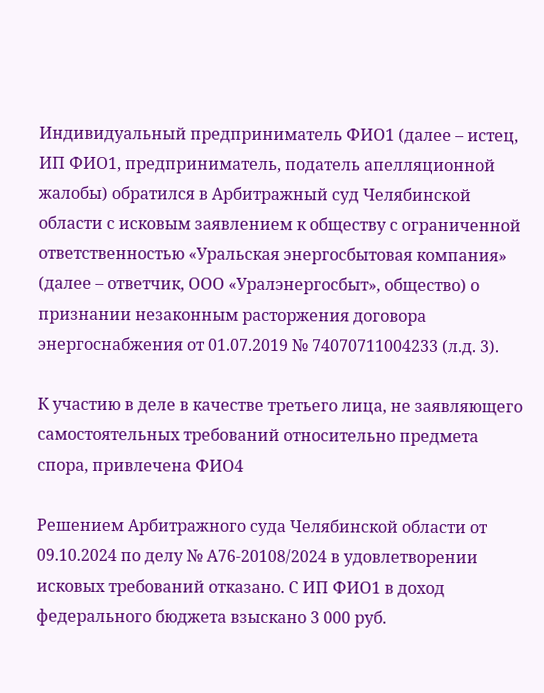Индивидуальный предприниматель ФИО1 (далее – истец, ИП ФИО1, предприниматель, податель апелляционной жалобы) обратился в Арбитражный суд Челябинской области с исковым заявлением к обществу с ограниченной ответственностью «Уральская энергосбытовая компания» (далее – ответчик, ООО «Уралэнергосбыт», общество) о признании незаконным расторжения договора энергоснабжения от 01.07.2019 № 74070711004233 (л.д. 3).

К участию в деле в качестве третьего лица, не заявляющего самостоятельных требований относительно предмета спора, привлечена ФИО4

Решением Арбитражного суда Челябинской области от 09.10.2024 по делу № А76-20108/2024 в удовлетворении исковых требований отказано. С ИП ФИО1 в доход федерального бюджета взыскано 3 000 руб.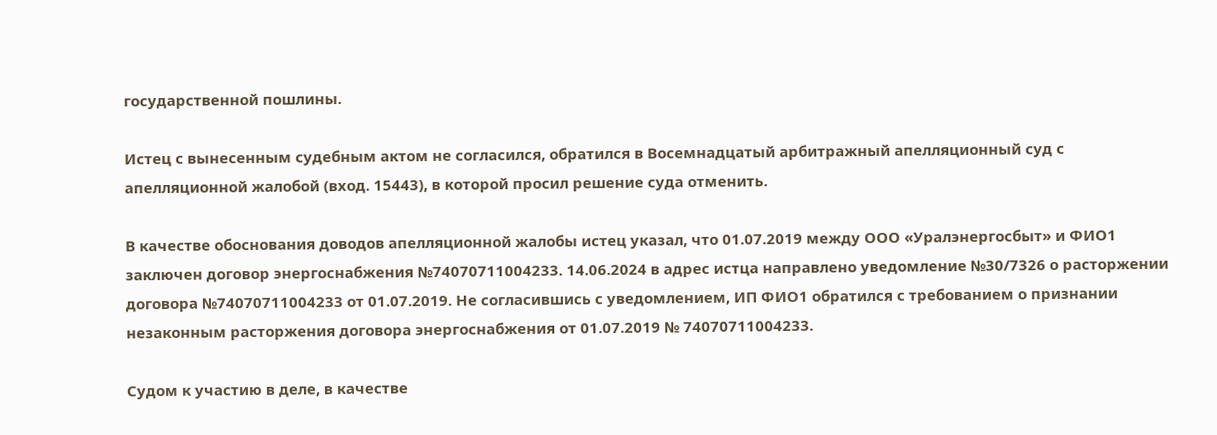государственной пошлины.

Истец с вынесенным судебным актом не согласился, обратился в Восемнадцатый арбитражный апелляционный суд с апелляционной жалобой (вход. 15443), в которой просил решение суда отменить.

В качестве обоснования доводов апелляционной жалобы истец указал, что 01.07.2019 между ООО «Уралэнергосбыт» и ФИО1 заключен договор энергоснабжения №74070711004233. 14.06.2024 в адрес истца направлено уведомление №30/7326 о расторжении договора №74070711004233 от 01.07.2019. Не согласившись с уведомлением, ИП ФИО1 обратился с требованием о признании незаконным расторжения договора энергоснабжения от 01.07.2019 № 74070711004233.

Судом к участию в деле, в качестве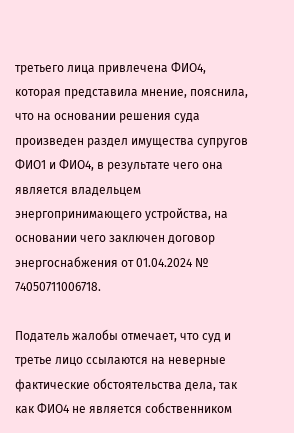третьего лица привлечена ФИО4, которая представила мнение, пояснила, что на основании решения суда произведен раздел имущества супругов ФИО1 и ФИО4, в результате чего она является владельцем энергопринимающего устройства, на основании чего заключен договор энергоснабжения от 01.04.2024 № 74050711006718.

Податель жалобы отмечает, что суд и третье лицо ссылаются на неверные фактические обстоятельства дела, так как ФИО4 не является собственником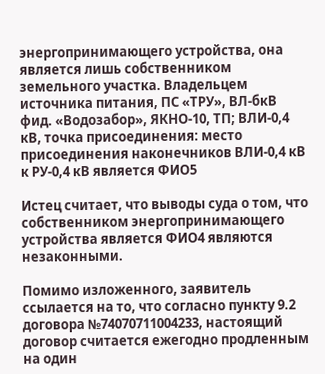энергопринимающего устройства, она является лишь собственником земельного участка. Владельцем источника питания, ПС «ТРУ», ВЛ-бкВ фид. «Водозабор», ЯКНО-10, ТП; ВЛИ-0,4 кВ, точка присоединения: место присоединения наконечников ВЛИ-0,4 кВ к РУ-0,4 кВ является ФИО5

Истец считает, что выводы суда о том, что собственником энергопринимающего устройства является ФИО4 являются незаконными.

Помимо изложенного, заявитель ссылается на то, что согласно пункту 9.2 договора №74070711004233, настоящий договор считается ежегодно продленным на один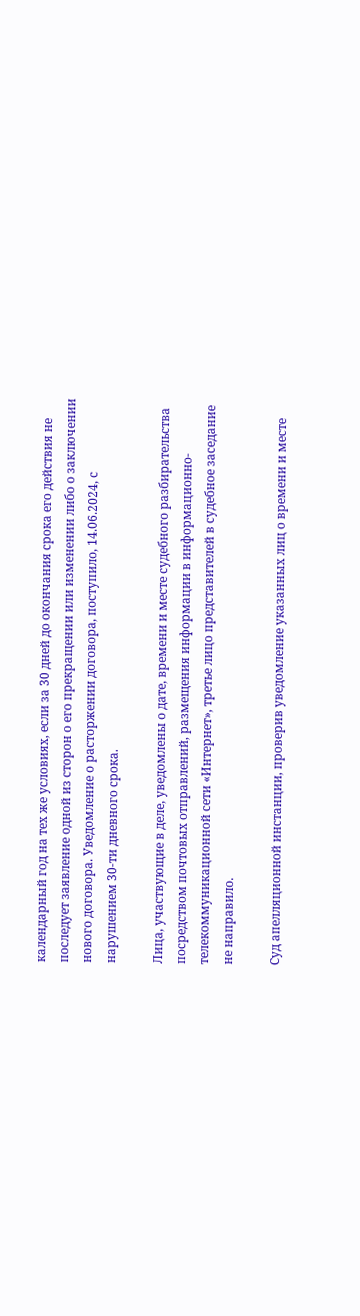календарный год на тех же условиях, если за 30 дней до окончания срока его действия не последует заявление одной из сторон о его прекращении или изменении либо о заключении нового договора. Уведомление о расторжении договора, поступило, 14.06.2024, с нарушением 30-ти дневного срока.

Лица, участвующие в деле, уведомлены о дате, времени и месте судебного разбирательства посредством почтовых отправлений, размещения информации в информационно-телекоммуникационной сети «Интернет», третье лицо представителей в судебное заседание не направило.

Суд апелляционной инстанции, проверив уведомление указанных лиц о времени и месте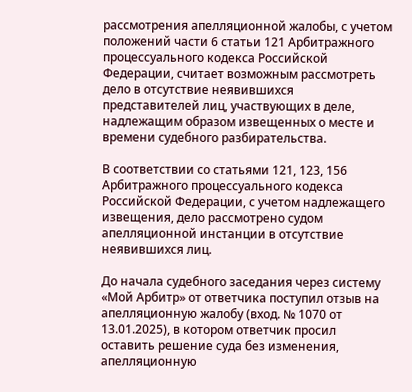рассмотрения апелляционной жалобы, с учетом положений части 6 статьи 121 Арбитражного процессуального кодекса Российской Федерации, считает возможным рассмотреть дело в отсутствие неявившихся представителей лиц, участвующих в деле, надлежащим образом извещенных о месте и времени судебного разбирательства.

В соответствии со статьями 121, 123, 156 Арбитражного процессуального кодекса Российской Федерации, с учетом надлежащего извещения, дело рассмотрено судом апелляционной инстанции в отсутствие неявившихся лиц.

До начала судебного заседания через систему «Мой Арбитр» от ответчика поступил отзыв на апелляционную жалобу (вход. № 1070 от 13.01.2025), в котором ответчик просил оставить решение суда без изменения, апелляционную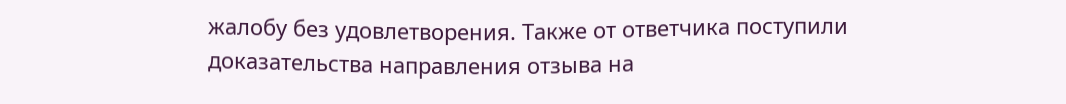жалобу без удовлетворения. Также от ответчика поступили доказательства направления отзыва на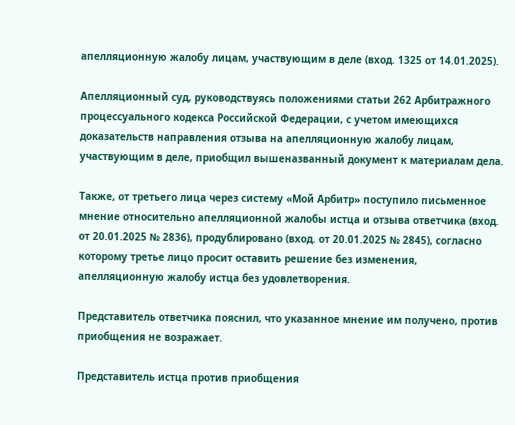апелляционную жалобу лицам, участвующим в деле (вход. 1325 от 14.01.2025).

Апелляционный суд, руководствуясь положениями статьи 262 Арбитражного процессуального кодекса Российской Федерации, с учетом имеющихся доказательств направления отзыва на апелляционную жалобу лицам, участвующим в деле, приобщил вышеназванный документ к материалам дела.

Также, от третьего лица через систему «Мой Арбитр» поступило письменное мнение относительно апелляционной жалобы истца и отзыва ответчика (вход. от 20.01.2025 № 2836), продублировано (вход. от 20.01.2025 № 2845), согласно которому третье лицо просит оставить решение без изменения, апелляционную жалобу истца без удовлетворения.

Представитель ответчика пояснил, что указанное мнение им получено, против приобщения не возражает.

Представитель истца против приобщения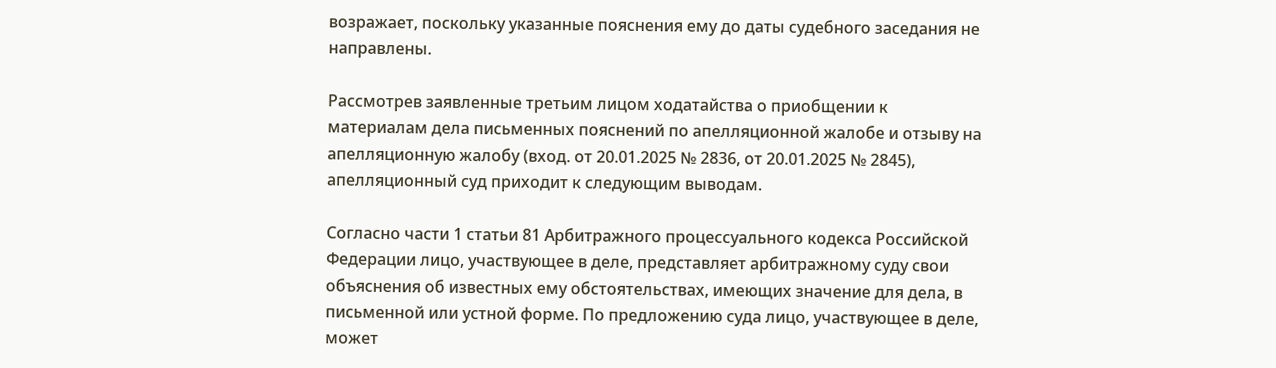возражает, поскольку указанные пояснения ему до даты судебного заседания не направлены.

Рассмотрев заявленные третьим лицом ходатайства о приобщении к материалам дела письменных пояснений по апелляционной жалобе и отзыву на апелляционную жалобу (вход. от 20.01.2025 № 2836, от 20.01.2025 № 2845), апелляционный суд приходит к следующим выводам.

Согласно части 1 статьи 81 Арбитражного процессуального кодекса Российской Федерации лицо, участвующее в деле, представляет арбитражному суду свои объяснения об известных ему обстоятельствах, имеющих значение для дела, в письменной или устной форме. По предложению суда лицо, участвующее в деле, может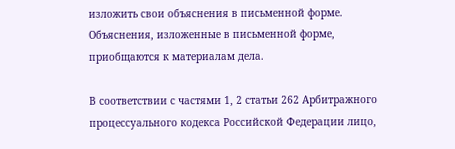изложить свои объяснения в письменной форме. Объяснения, изложенные в письменной форме, приобщаются к материалам дела.

В соответствии с частями 1, 2 статьи 262 Арбитражного процессуального кодекса Российской Федерации лицо,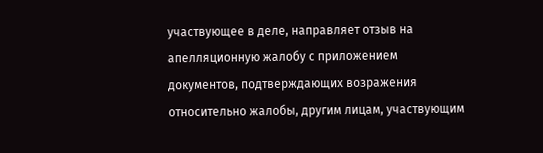участвующее в деле, направляет отзыв на апелляционную жалобу с приложением документов, подтверждающих возражения относительно жалобы, другим лицам, участвующим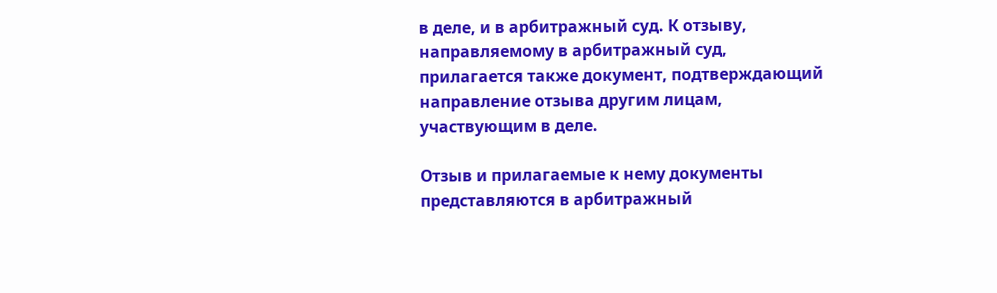в деле, и в арбитражный суд. К отзыву, направляемому в арбитражный суд, прилагается также документ, подтверждающий направление отзыва другим лицам, участвующим в деле.

Отзыв и прилагаемые к нему документы представляются в арбитражный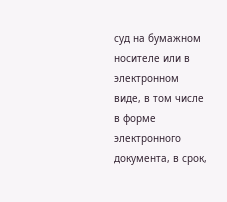суд на бумажном носителе или в электронном виде, в том числе в форме электронного документа, в срок,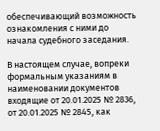обеспечивающий возможность ознакомления с ними до начала судебного заседания.

В настоящем случае, вопреки формальным указаниям в наименовании документов входящие от 20.01.2025 № 2836, от 20.01.2025 № 2845, как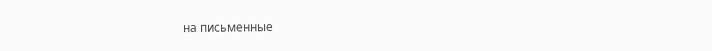на письменные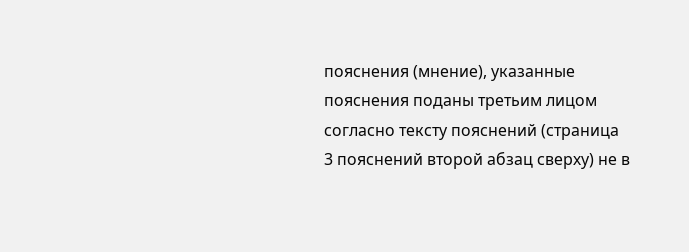пояснения (мнение), указанные пояснения поданы третьим лицом согласно тексту пояснений (страница 3 пояснений второй абзац сверху) не в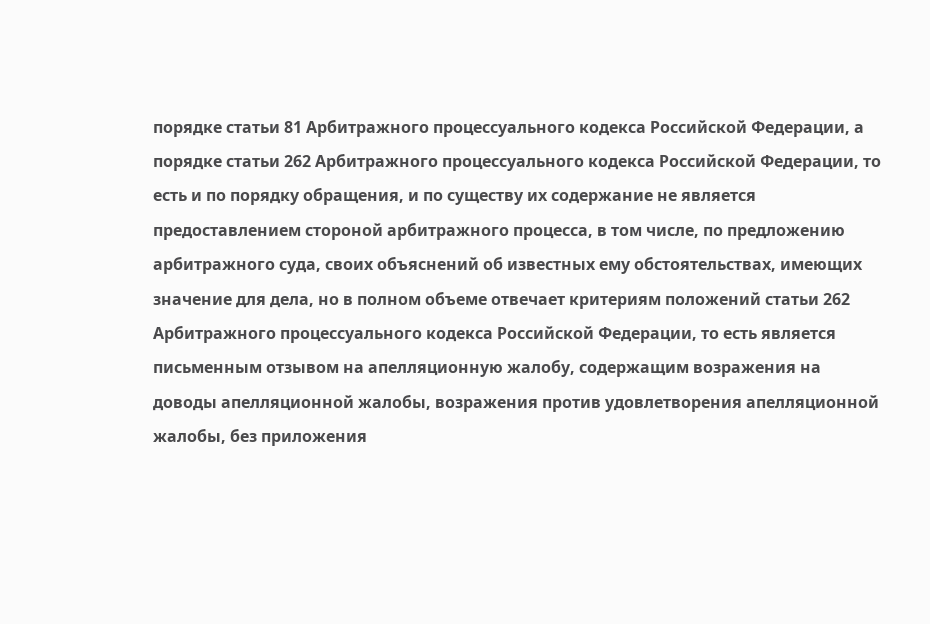порядке статьи 81 Арбитражного процессуального кодекса Российской Федерации, а порядке статьи 262 Арбитражного процессуального кодекса Российской Федерации, то есть и по порядку обращения, и по существу их содержание не является предоставлением стороной арбитражного процесса, в том числе, по предложению арбитражного суда, своих объяснений об известных ему обстоятельствах, имеющих значение для дела, но в полном объеме отвечает критериям положений статьи 262 Арбитражного процессуального кодекса Российской Федерации, то есть является письменным отзывом на апелляционную жалобу, содержащим возражения на доводы апелляционной жалобы, возражения против удовлетворения апелляционной жалобы, без приложения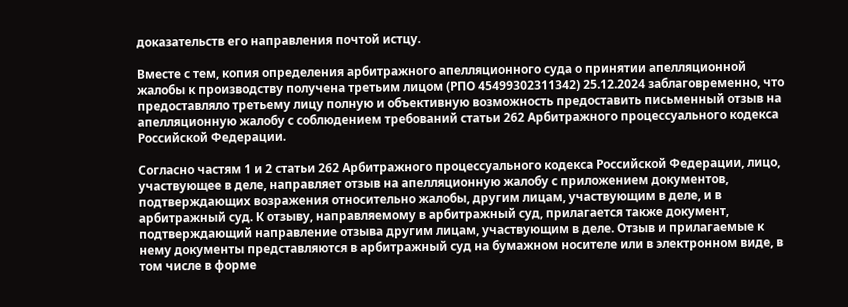доказательств его направления почтой истцу.

Вместе с тем, копия определения арбитражного апелляционного суда о принятии апелляционной жалобы к производству получена третьим лицом (РПО 45499302311342) 25.12.2024 заблаговременно, что предоставляло третьему лицу полную и объективную возможность предоставить письменный отзыв на апелляционную жалобу с соблюдением требований статьи 262 Арбитражного процессуального кодекса Российской Федерации.

Согласно частям 1 и 2 статьи 262 Арбитражного процессуального кодекса Российской Федерации, лицо, участвующее в деле, направляет отзыв на апелляционную жалобу с приложением документов, подтверждающих возражения относительно жалобы, другим лицам, участвующим в деле, и в арбитражный суд. К отзыву, направляемому в арбитражный суд, прилагается также документ, подтверждающий направление отзыва другим лицам, участвующим в деле. Отзыв и прилагаемые к нему документы представляются в арбитражный суд на бумажном носителе или в электронном виде, в том числе в форме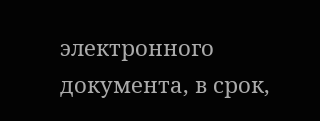электронного документа, в срок,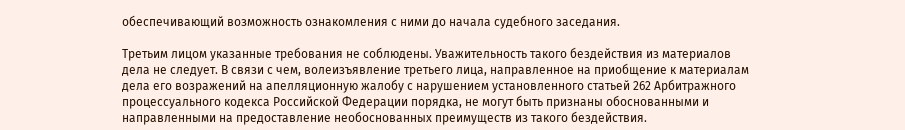обеспечивающий возможность ознакомления с ними до начала судебного заседания.

Третьим лицом указанные требования не соблюдены. Уважительность такого бездействия из материалов дела не следует. В связи с чем, волеизъявление третьего лица, направленное на приобщение к материалам дела его возражений на апелляционную жалобу с нарушением установленного статьей 262 Арбитражного процессуального кодекса Российской Федерации порядка, не могут быть признаны обоснованными и направленными на предоставление необоснованных преимуществ из такого бездействия.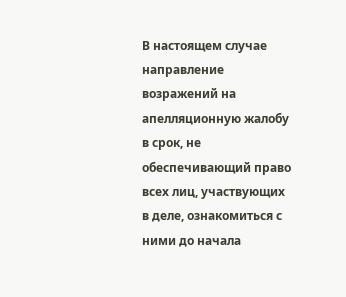В настоящем случае направление возражений на апелляционную жалобу в срок, не обеспечивающий право всех лиц, участвующих в деле, ознакомиться с ними до начала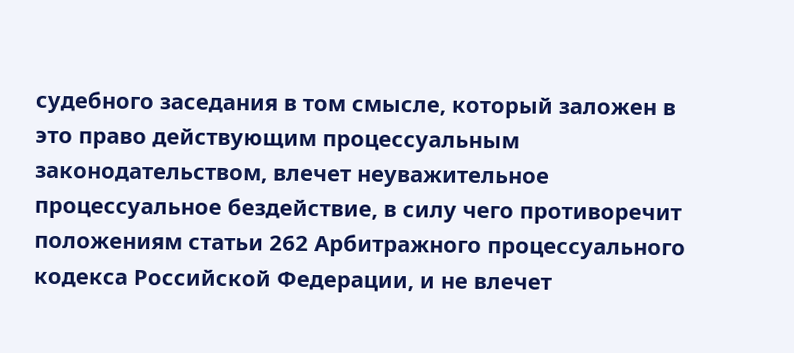судебного заседания в том смысле, который заложен в это право действующим процессуальным законодательством, влечет неуважительное процессуальное бездействие, в силу чего противоречит положениям статьи 262 Арбитражного процессуального кодекса Российской Федерации, и не влечет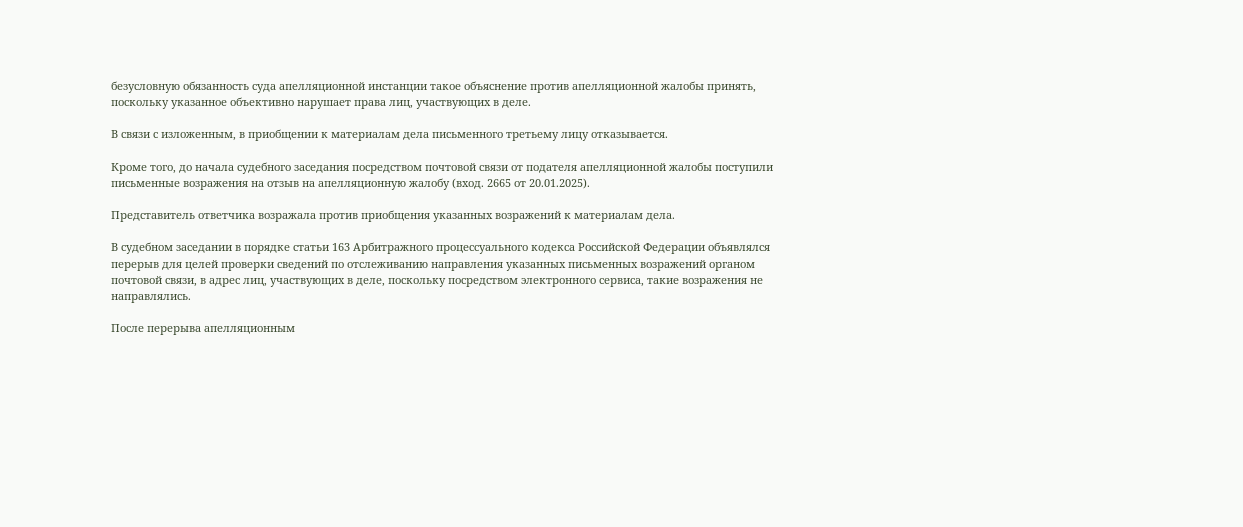безусловную обязанность суда апелляционной инстанции такое объяснение против апелляционной жалобы принять, поскольку указанное объективно нарушает права лиц, участвующих в деле.

В связи с изложенным, в приобщении к материалам дела письменного третьему лицу отказывается.

Кроме того, до начала судебного заседания посредством почтовой связи от подателя апелляционной жалобы поступили письменные возражения на отзыв на апелляционную жалобу (вход. 2665 от 20.01.2025).

Представитель ответчика возражала против приобщения указанных возражений к материалам дела.

В судебном заседании в порядке статьи 163 Арбитражного процессуального кодекса Российской Федерации объявлялся перерыв для целей проверки сведений по отслеживанию направления указанных письменных возражений органом почтовой связи, в адрес лиц, участвующих в деле, поскольку посредством электронного сервиса, такие возражения не направлялись.

После перерыва апелляционным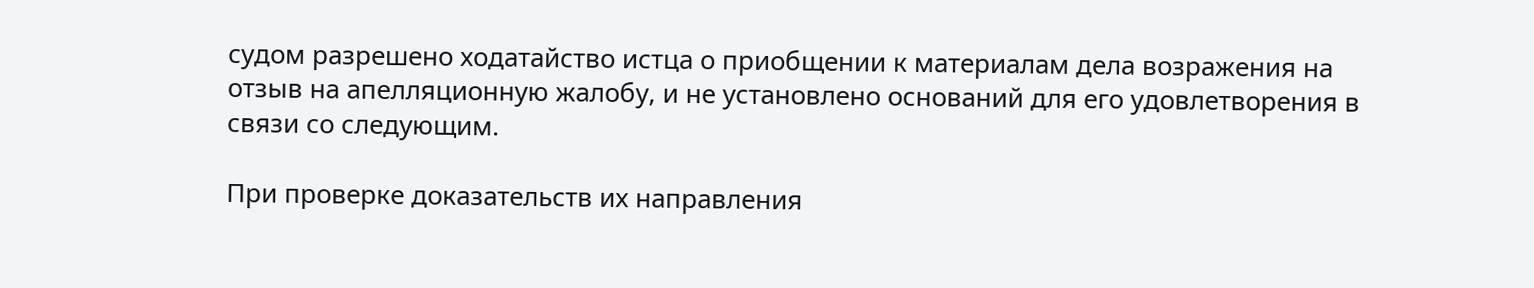судом разрешено ходатайство истца о приобщении к материалам дела возражения на отзыв на апелляционную жалобу, и не установлено оснований для его удовлетворения в связи со следующим.

При проверке доказательств их направления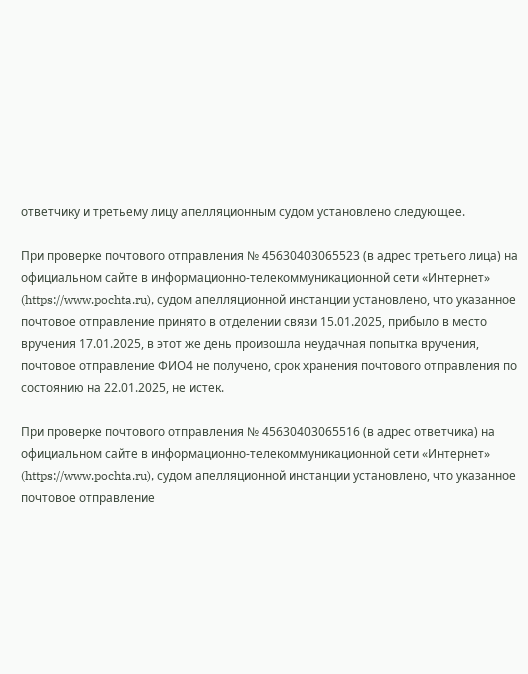ответчику и третьему лицу апелляционным судом установлено следующее.

При проверке почтового отправления № 45630403065523 (в адрес третьего лица) на официальном сайте в информационно-телекоммуникационной сети «Интернет» (https://www.pochta.ru), судом апелляционной инстанции установлено, что указанное почтовое отправление принято в отделении связи 15.01.2025, прибыло в место вручения 17.01.2025, в этот же день произошла неудачная попытка вручения, почтовое отправление ФИО4 не получено, срок хранения почтового отправления по состоянию на 22.01.2025, не истек.

При проверке почтового отправления № 45630403065516 (в адрес ответчика) на официальном сайте в информационно-телекоммуникационной сети «Интернет» (https://www.pochta.ru), судом апелляционной инстанции установлено, что указанное почтовое отправление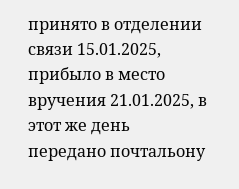принято в отделении связи 15.01.2025, прибыло в место вручения 21.01.2025, в этот же день передано почтальону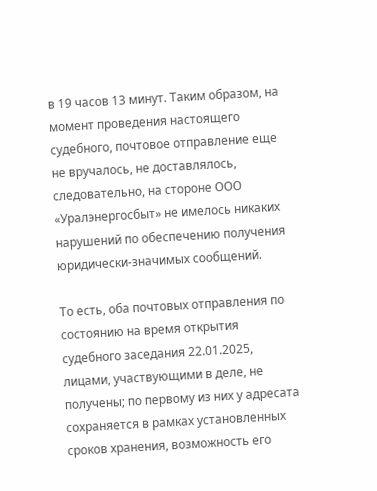в 19 часов 13 минут. Таким образом, на момент проведения настоящего судебного, почтовое отправление еще не вручалось, не доставлялось, следовательно, на стороне ООО «Уралэнергосбыт» не имелось никаких нарушений по обеспечению получения юридически-значимых сообщений.

То есть, оба почтовых отправления по состоянию на время открытия судебного заседания 22.01.2025, лицами, участвующими в деле, не получены; по первому из них у адресата сохраняется в рамках установленных сроков хранения, возможность его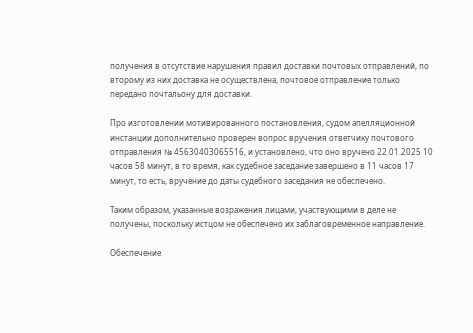получения в отсутствие нарушения правил доставки почтовых отправлений, по второму из них доставка не осуществлена, почтовое отправление только передано почтальону для доставки.

Про изготовлении мотивированного постановления, судом апелляционной инстанции дополнительно проверен вопрос вручения ответчику почтового отправления № 45630403065516, и установлено, что оно вручено 22.01.2025 10 часов 58 минут, в то время, как судебное заседание завершено в 11 часов 17 минут, то есть, вручение до даты судебного заседания не обеспечено.

Таким образом, указанные возражения лицами, участвующими в деле не получены, поскольку истцом не обеспечено их заблаговременное направление.

Обеспечение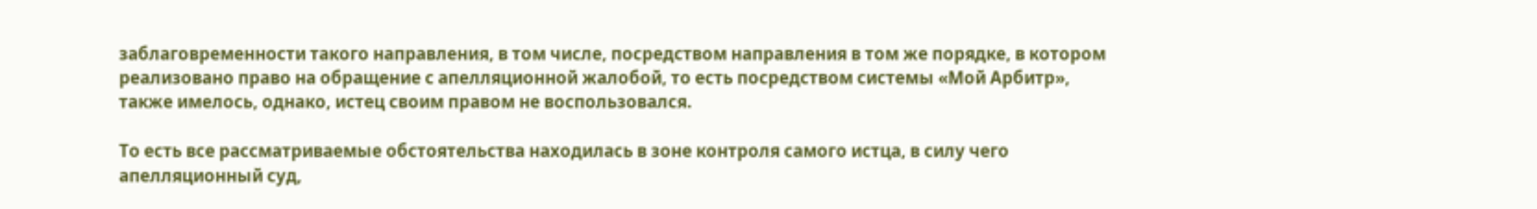заблаговременности такого направления, в том числе, посредством направления в том же порядке, в котором реализовано право на обращение с апелляционной жалобой, то есть посредством системы «Мой Арбитр», также имелось, однако, истец своим правом не воспользовался.

То есть все рассматриваемые обстоятельства находилась в зоне контроля самого истца, в силу чего апелляционный суд,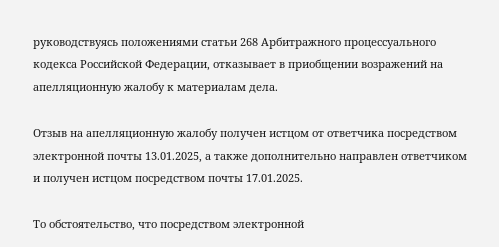руководствуясь положениями статьи 268 Арбитражного процессуального кодекса Российской Федерации, отказывает в приобщении возражений на апелляционную жалобу к материалам дела.

Отзыв на апелляционную жалобу получен истцом от ответчика посредством электронной почты 13.01.2025, а также дополнительно направлен ответчиком и получен истцом посредством почты 17.01.2025.

То обстоятельство, что посредством электронной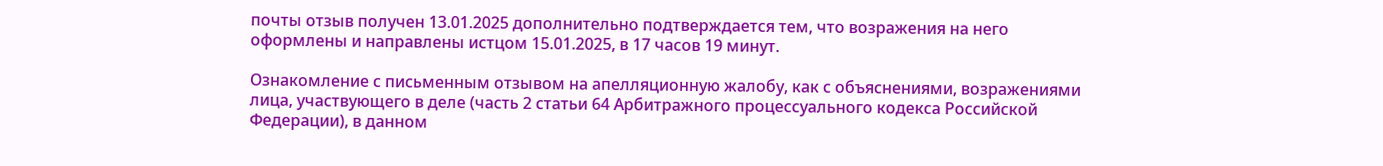почты отзыв получен 13.01.2025 дополнительно подтверждается тем, что возражения на него оформлены и направлены истцом 15.01.2025, в 17 часов 19 минут.

Ознакомление с письменным отзывом на апелляционную жалобу, как с объяснениями, возражениями лица, участвующего в деле (часть 2 статьи 64 Арбитражного процессуального кодекса Российской Федерации), в данном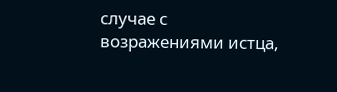случае с возражениями истца,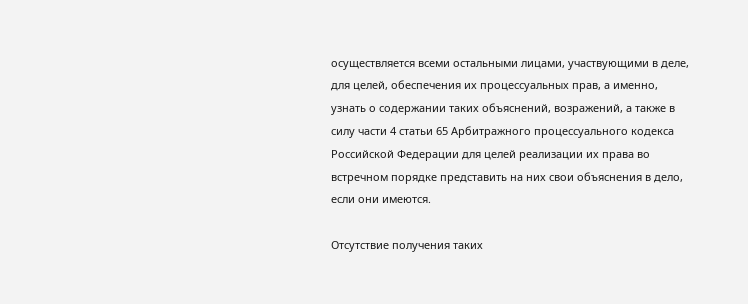осуществляется всеми остальными лицами, участвующими в деле, для целей, обеспечения их процессуальных прав, а именно, узнать о содержании таких объяснений, возражений, а также в силу части 4 статьи 65 Арбитражного процессуального кодекса Российской Федерации для целей реализации их права во встречном порядке представить на них свои объяснения в дело, если они имеются.

Отсутствие получения таких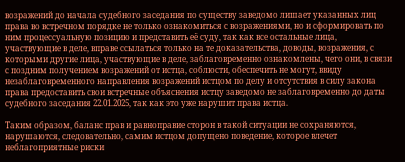возражений до начала судебного заседания по существу заведомо лишает указанных лиц права во встречном порядке не только ознакомиться с возражениями, но и сформировать по ним процессуальную позицию и представить её суду, так как все остальные лица, участвующие в деле, вправе ссылаться только на те доказательства, доводы, возражения, с которыми другие лица, участвующие в деле, заблаговременно ознакомлены, чего они, в связи с поздним получением возражений от истца, соблюсти, обеспечить не могут, ввиду незаблаговременного направления возражений истцом по делу и отсутствия в силу закона права предоставить свои встречные объяснения истцу заведомо не заблаговременно до даты судебного заседания 22.01.2025, так как это уже нарушит права истца.

Таким образом, баланс прав и равноправие сторон в такой ситуации не сохраняются, нарушаются, следовательно, самим истцом допущено поведение, которое влечет неблагоприятные риски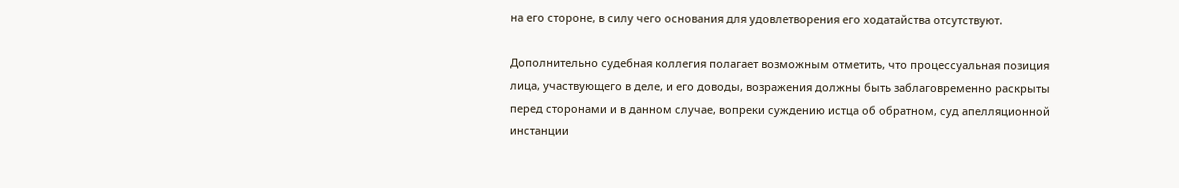на его стороне, в силу чего основания для удовлетворения его ходатайства отсутствуют.

Дополнительно судебная коллегия полагает возможным отметить, что процессуальная позиция лица, участвующего в деле, и его доводы, возражения должны быть заблаговременно раскрыты перед сторонами и в данном случае, вопреки суждению истца об обратном, суд апелляционной инстанции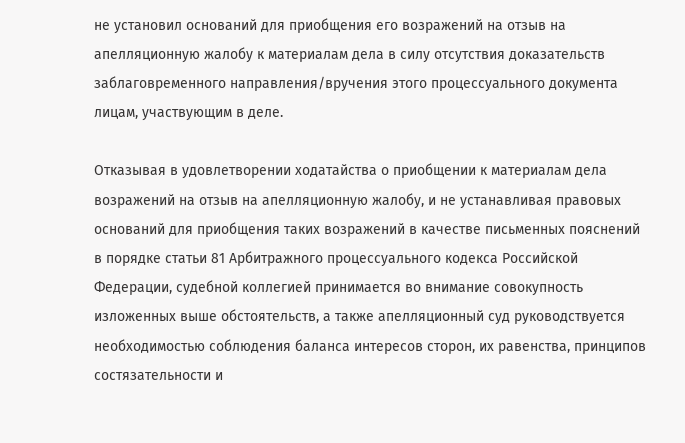не установил оснований для приобщения его возражений на отзыв на апелляционную жалобу к материалам дела в силу отсутствия доказательств заблаговременного направления/вручения этого процессуального документа лицам, участвующим в деле.

Отказывая в удовлетворении ходатайства о приобщении к материалам дела возражений на отзыв на апелляционную жалобу, и не устанавливая правовых оснований для приобщения таких возражений в качестве письменных пояснений в порядке статьи 81 Арбитражного процессуального кодекса Российской Федерации, судебной коллегией принимается во внимание совокупность изложенных выше обстоятельств, а также апелляционный суд руководствуется необходимостью соблюдения баланса интересов сторон, их равенства, принципов состязательности и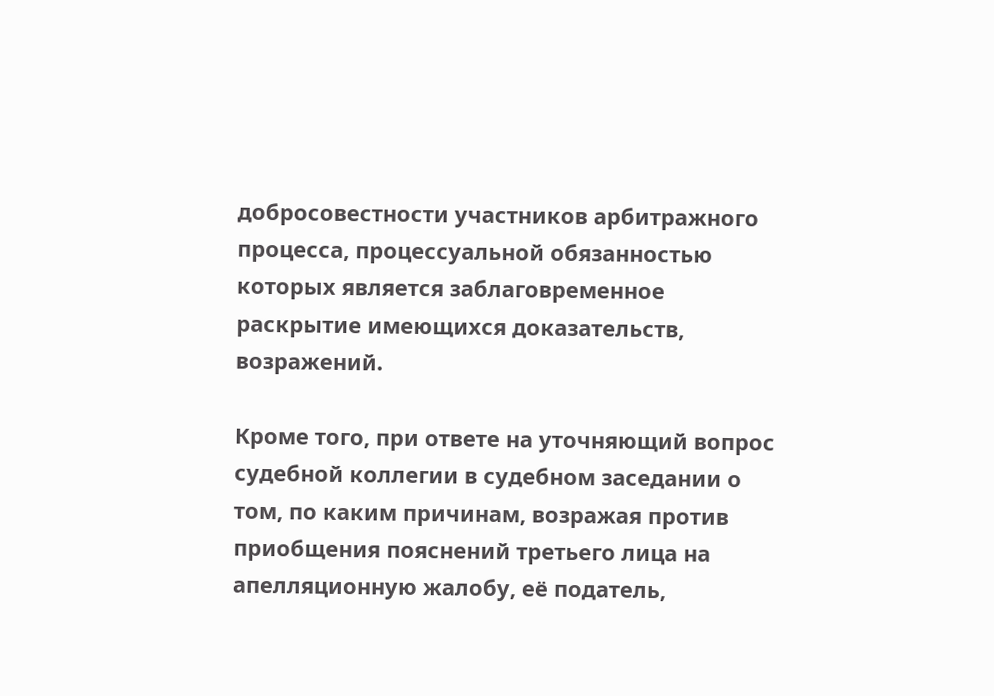добросовестности участников арбитражного процесса, процессуальной обязанностью которых является заблаговременное раскрытие имеющихся доказательств, возражений.

Кроме того, при ответе на уточняющий вопрос судебной коллегии в судебном заседании о том, по каким причинам, возражая против приобщения пояснений третьего лица на апелляционную жалобу, её податель,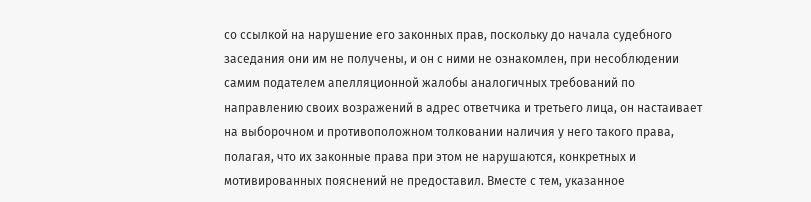со ссылкой на нарушение его законных прав, поскольку до начала судебного заседания они им не получены, и он с ними не ознакомлен, при несоблюдении самим подателем апелляционной жалобы аналогичных требований по направлению своих возражений в адрес ответчика и третьего лица, он настаивает на выборочном и противоположном толковании наличия у него такого права, полагая, что их законные права при этом не нарушаются, конкретных и мотивированных пояснений не предоставил. Вместе с тем, указанное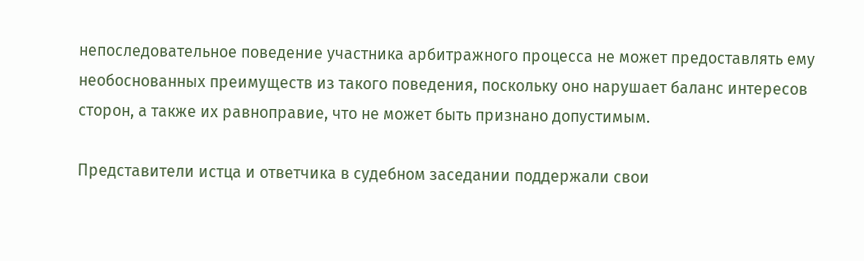непоследовательное поведение участника арбитражного процесса не может предоставлять ему необоснованных преимуществ из такого поведения, поскольку оно нарушает баланс интересов сторон, а также их равноправие, что не может быть признано допустимым.

Представители истца и ответчика в судебном заседании поддержали свои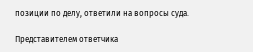позиции по делу, ответили на вопросы суда.

Представителем ответчика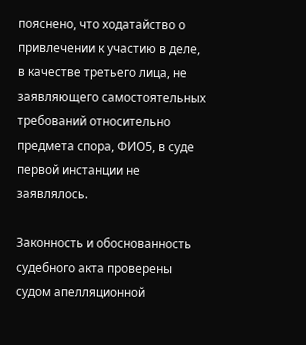пояснено, что ходатайство о привлечении к участию в деле, в качестве третьего лица, не заявляющего самостоятельных требований относительно предмета спора, ФИО5, в суде первой инстанции не заявлялось.

Законность и обоснованность судебного акта проверены судом апелляционной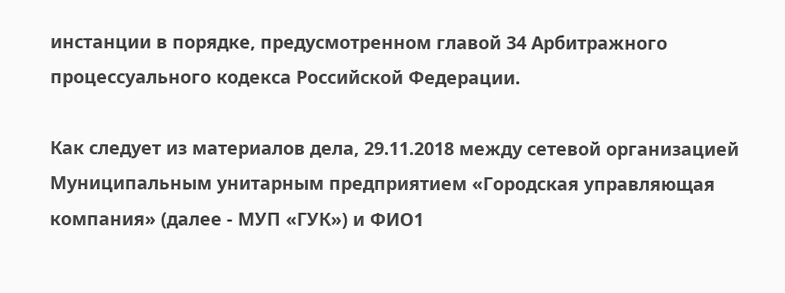инстанции в порядке, предусмотренном главой 34 Арбитражного процессуального кодекса Российской Федерации.

Как следует из материалов дела, 29.11.2018 между сетевой организацией Муниципальным унитарным предприятием «Городская управляющая компания» (далее - МУП «ГУК») и ФИО1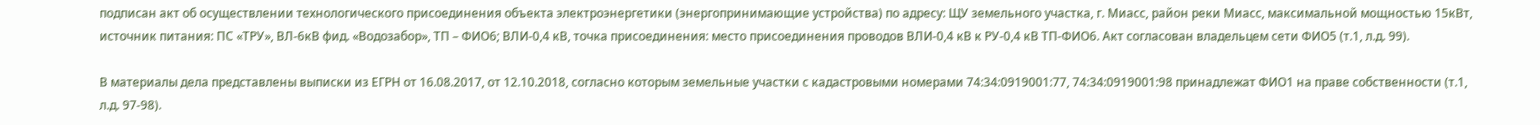подписан акт об осуществлении технологического присоединения объекта электроэнергетики (энергопринимающие устройства) по адресу: ЩУ земельного участка, г. Миасс, район реки Миасс, максимальной мощностью 15кВт, источник питания: ПС «ТРУ», ВЛ-6кВ фид. «Водозабор», ТП – ФИО6; ВЛИ-0,4 кВ, точка присоединения: место присоединения проводов ВЛИ-0,4 кВ к РУ-0,4 кВ ТП-ФИО6. Акт согласован владельцем сети ФИО5 (т.1, л.д. 99).

В материалы дела представлены выписки из ЕГРН от 16.08.2017, от 12.10.2018, согласно которым земельные участки с кадастровыми номерами 74:34:0919001:77, 74:34:0919001:98 принадлежат ФИО1 на праве собственности (т.1, л.д. 97-98).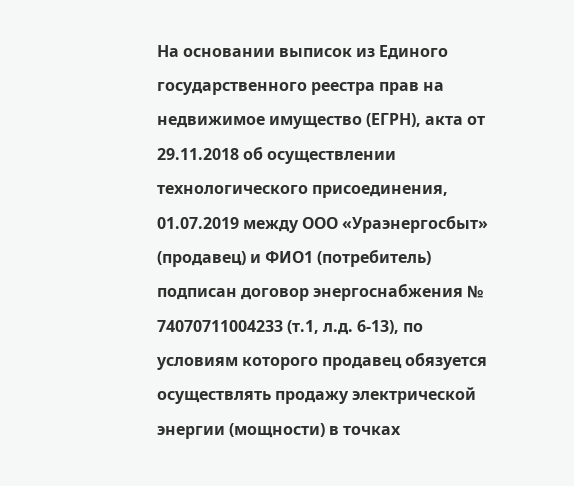На основании выписок из Единого государственного реестра прав на недвижимое имущество (ЕГРН), акта от 29.11.2018 об осуществлении технологического присоединения, 01.07.2019 между ООО «Ураэнергосбыт» (продавец) и ФИО1 (потребитель) подписан договор энергоснабжения № 74070711004233 (т.1, л.д. 6-13), по условиям которого продавец обязуется осуществлять продажу электрической энергии (мощности) в точках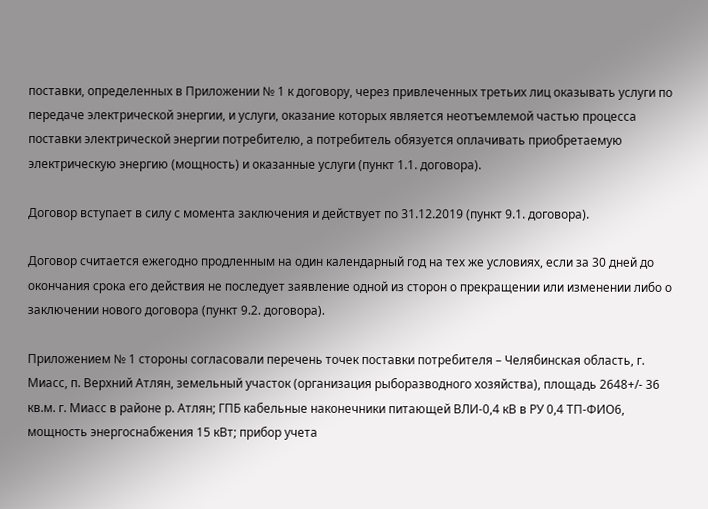поставки, определенных в Приложении № 1 к договору, через привлеченных третьих лиц оказывать услуги по передаче электрической энергии, и услуги, оказание которых является неотъемлемой частью процесса поставки электрической энергии потребителю, а потребитель обязуется оплачивать приобретаемую электрическую энергию (мощность) и оказанные услуги (пункт 1.1. договора).

Договор вступает в силу с момента заключения и действует по 31.12.2019 (пункт 9.1. договора).

Договор считается ежегодно продленным на один календарный год на тех же условиях, если за 30 дней до окончания срока его действия не последует заявление одной из сторон о прекращении или изменении либо о заключении нового договора (пункт 9.2. договора).

Приложением № 1 стороны согласовали перечень точек поставки потребителя – Челябинская область, г. Миасс, п. Верхний Атлян, земельный участок (организация рыборазводного хозяйства), площадь 2648+/- 36 кв.м. г. Миасс в районе р. Атлян; ГПБ кабельные наконечники питающей ВЛИ-0,4 кВ в РУ 0,4 ТП-ФИО6, мощность энергоснабжения 15 кВт; прибор учета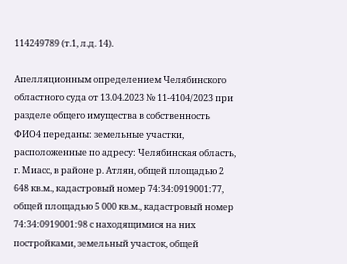114249789 (т.1, л.д. 14).

Апелляционным определением Челябинского областного суда от 13.04.2023 № 11-4104/2023 при разделе общего имущества в собственность ФИО4 переданы: земельные участки, расположенные по адресу: Челябинская область, г. Миасс, в районе р. Атлян, общей площадью 2 648 кв.м., кадастровый номер 74:34:0919001:77, общей площадью 5 000 кв.м., кадастровый номер 74:34:0919001:98 с находящимися на них постройками, земельный участок, общей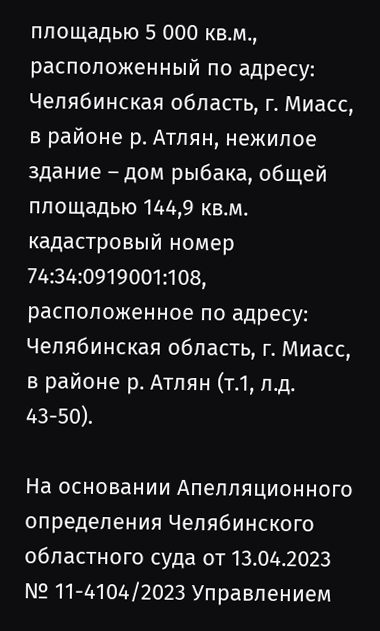площадью 5 000 кв.м., расположенный по адресу: Челябинская область, г. Миасс, в районе р. Атлян, нежилое здание – дом рыбака, общей площадью 144,9 кв.м. кадастровый номер 74:34:0919001:108, расположенное по адресу: Челябинская область, г. Миасс, в районе р. Атлян (т.1, л.д. 43-50).

На основании Апелляционного определения Челябинского областного суда от 13.04.2023 № 11-4104/2023 Управлением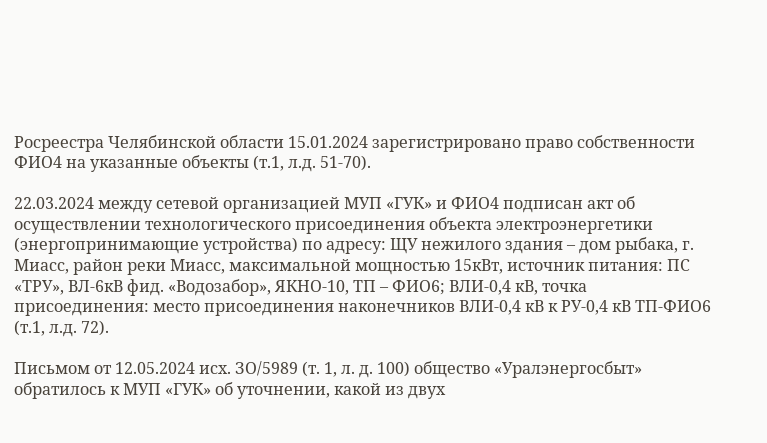Росреестра Челябинской области 15.01.2024 зарегистрировано право собственности ФИО4 на указанные объекты (т.1, л.д. 51-70).

22.03.2024 между сетевой организацией МУП «ГУК» и ФИО4 подписан акт об осуществлении технологического присоединения объекта электроэнергетики (энергопринимающие устройства) по адресу: ЩУ нежилого здания – дом рыбака, г. Миасс, район реки Миасс, максимальной мощностью 15кВт, источник питания: ПС «ТРУ», ВЛ-6кВ фид. «Водозабор», ЯКНО-10, ТП – ФИО6; ВЛИ-0,4 кВ, точка присоединения: место присоединения наконечников ВЛИ-0,4 кВ к РУ-0,4 кВ ТП-ФИО6 (т.1, л.д. 72).

Письмом от 12.05.2024 исх. ЗО/5989 (т. 1, л. д. 100) общество «Уралэнергосбыт» обратилось к МУП «ГУК» об уточнении, какой из двух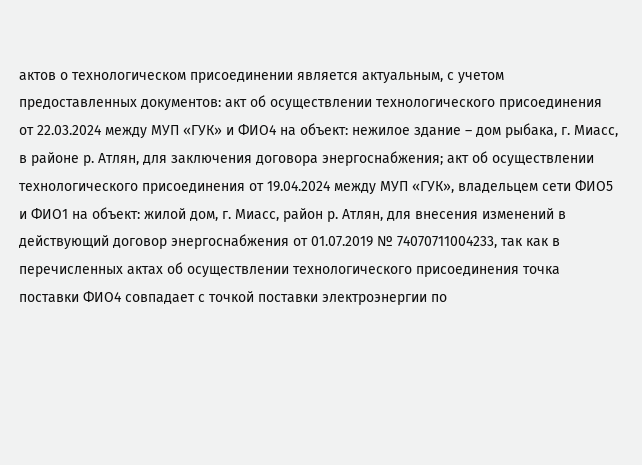актов о технологическом присоединении является актуальным, с учетом предоставленных документов: акт об осуществлении технологического присоединения от 22.03.2024 между МУП «ГУК» и ФИО4 на объект: нежилое здание – дом рыбака, г. Миасс, в районе р. Атлян, для заключения договора энергоснабжения; акт об осуществлении технологического присоединения от 19.04.2024 между МУП «ГУК», владельцем сети ФИО5 и ФИО1 на объект: жилой дом, г. Миасс, район р. Атлян, для внесения изменений в действующий договор энергоснабжения от 01.07.2019 № 74070711004233, так как в перечисленных актах об осуществлении технологического присоединения точка поставки ФИО4 совпадает с точкой поставки электроэнергии по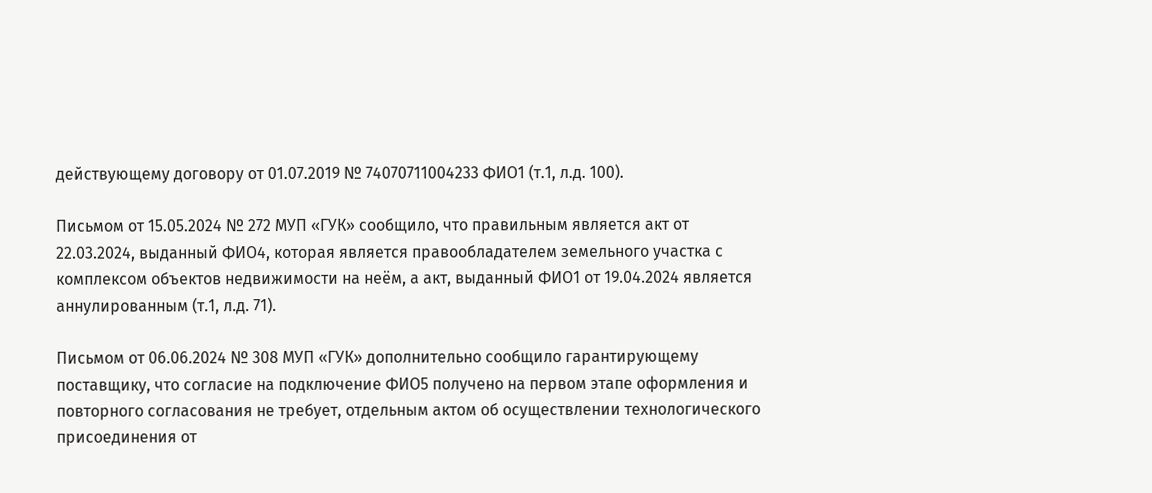действующему договору от 01.07.2019 № 74070711004233 ФИО1 (т.1, л.д. 100).

Письмом от 15.05.2024 № 272 МУП «ГУК» сообщило, что правильным является акт от 22.03.2024, выданный ФИО4, которая является правообладателем земельного участка с комплексом объектов недвижимости на неём, а акт, выданный ФИО1 от 19.04.2024 является аннулированным (т.1, л.д. 71).

Письмом от 06.06.2024 № 308 МУП «ГУК» дополнительно сообщило гарантирующему поставщику, что согласие на подключение ФИО5 получено на первом этапе оформления и повторного согласования не требует, отдельным актом об осуществлении технологического присоединения от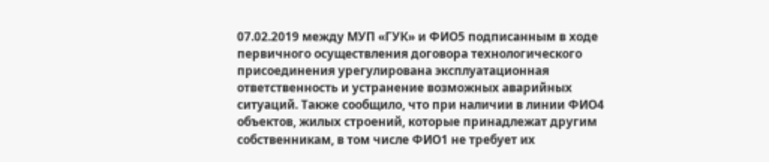07.02.2019 между МУП «ГУК» и ФИО5 подписанным в ходе первичного осуществления договора технологического присоединения урегулирована эксплуатационная ответственность и устранение возможных аварийных ситуаций. Также сообщило, что при наличии в линии ФИО4 объектов, жилых строений, которые принадлежат другим собственникам, в том числе ФИО1 не требует их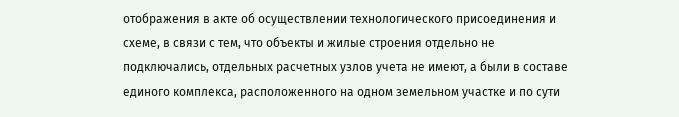отображения в акте об осуществлении технологического присоединения и схеме, в связи с тем, что объекты и жилые строения отдельно не подключались, отдельных расчетных узлов учета не имеют, а были в составе единого комплекса, расположенного на одном земельном участке и по сути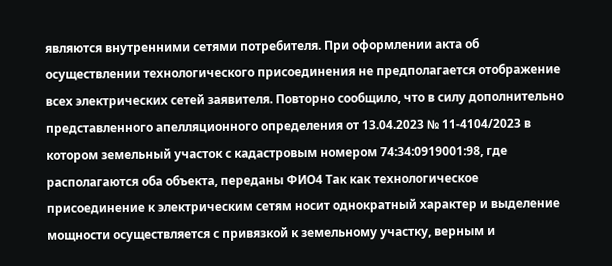являются внутренними сетями потребителя. При оформлении акта об осуществлении технологического присоединения не предполагается отображение всех электрических сетей заявителя. Повторно сообщило, что в силу дополнительно представленного апелляционного определения от 13.04.2023 № 11-4104/2023 в котором земельный участок с кадастровым номером 74:34:0919001:98, где располагаются оба объекта, переданы ФИО4 Так как технологическое присоединение к электрическим сетям носит однократный характер и выделение мощности осуществляется с привязкой к земельному участку, верным и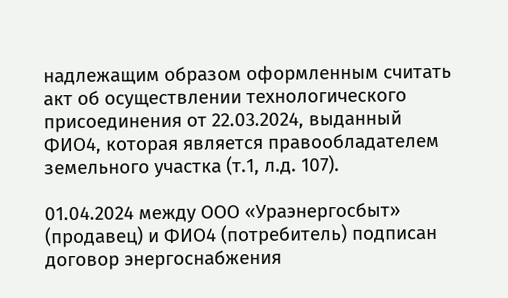надлежащим образом оформленным считать акт об осуществлении технологического присоединения от 22.03.2024, выданный ФИО4, которая является правообладателем земельного участка (т.1, л.д. 107).

01.04.2024 между ООО «Ураэнергосбыт» (продавец) и ФИО4 (потребитель) подписан договор энергоснабжения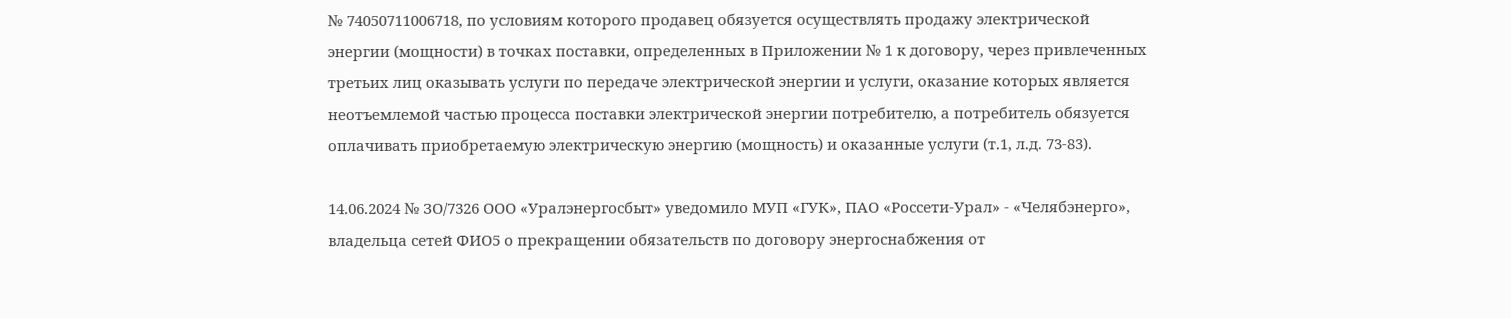№ 74050711006718, по условиям которого продавец обязуется осуществлять продажу электрической энергии (мощности) в точках поставки, определенных в Приложении № 1 к договору, через привлеченных третьих лиц оказывать услуги по передаче электрической энергии и услуги, оказание которых является неотъемлемой частью процесса поставки электрической энергии потребителю, а потребитель обязуется оплачивать приобретаемую электрическую энергию (мощность) и оказанные услуги (т.1, л.д. 73-83).

14.06.2024 № ЗО/7326 ООО «Уралэнергосбыт» уведомило МУП «ГУК», ПАО «Россети-Урал» - «Челябэнерго», владельца сетей ФИО5 о прекращении обязательств по договору энергоснабжения от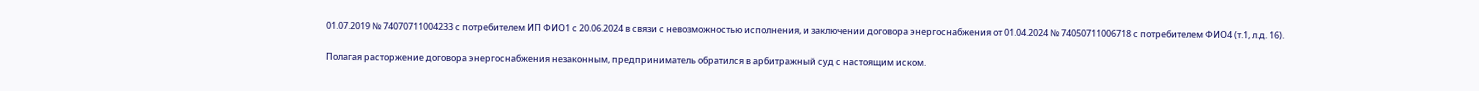01.07.2019 № 74070711004233 с потребителем ИП ФИО1 с 20.06.2024 в связи с невозможностью исполнения, и заключении договора энергоснабжения от 01.04.2024 № 74050711006718 с потребителем ФИО4 (т.1, л.д. 16).

Полагая расторжение договора энергоснабжения незаконным, предприниматель обратился в арбитражный суд с настоящим иском.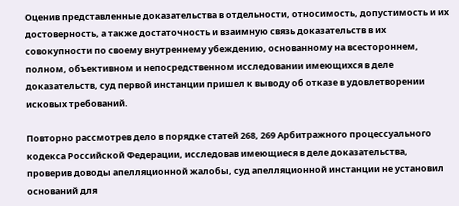Оценив представленные доказательства в отдельности, относимость, допустимость и их достоверность, а также достаточность и взаимную связь доказательств в их совокупности по своему внутреннему убеждению, основанному на всестороннем, полном, объективном и непосредственном исследовании имеющихся в деле доказательств, суд первой инстанции пришел к выводу об отказе в удовлетворении исковых требований.

Повторно рассмотрев дело в порядке статей 268, 269 Арбитражного процессуального кодекса Российской Федерации, исследовав имеющиеся в деле доказательства, проверив доводы апелляционной жалобы, суд апелляционной инстанции не установил оснований для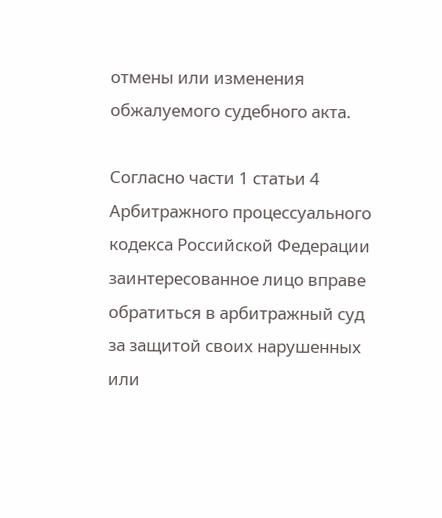отмены или изменения обжалуемого судебного акта.

Согласно части 1 статьи 4 Арбитражного процессуального кодекса Российской Федерации заинтересованное лицо вправе обратиться в арбитражный суд за защитой своих нарушенных или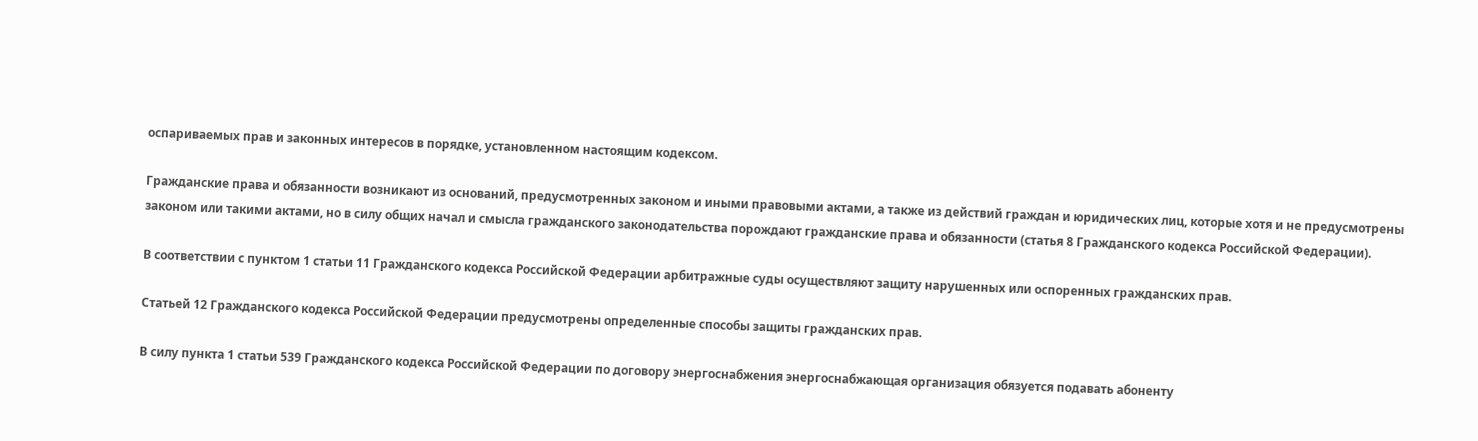оспариваемых прав и законных интересов в порядке, установленном настоящим кодексом.

Гражданские права и обязанности возникают из оснований, предусмотренных законом и иными правовыми актами, а также из действий граждан и юридических лиц, которые хотя и не предусмотрены законом или такими актами, но в силу общих начал и смысла гражданского законодательства порождают гражданские права и обязанности (статья 8 Гражданского кодекса Российской Федерации).

В соответствии с пунктом 1 статьи 11 Гражданского кодекса Российской Федерации арбитражные суды осуществляют защиту нарушенных или оспоренных гражданских прав.

Статьей 12 Гражданского кодекса Российской Федерации предусмотрены определенные способы защиты гражданских прав.

В силу пункта 1 статьи 539 Гражданского кодекса Российской Федерации по договору энергоснабжения энергоснабжающая организация обязуется подавать абоненту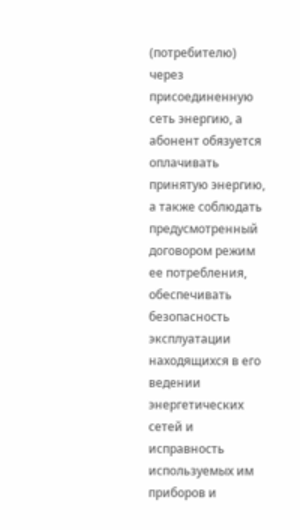(потребителю) через присоединенную сеть энергию, а абонент обязуется оплачивать принятую энергию, а также соблюдать предусмотренный договором режим ее потребления, обеспечивать безопасность эксплуатации находящихся в его ведении энергетических сетей и исправность используемых им приборов и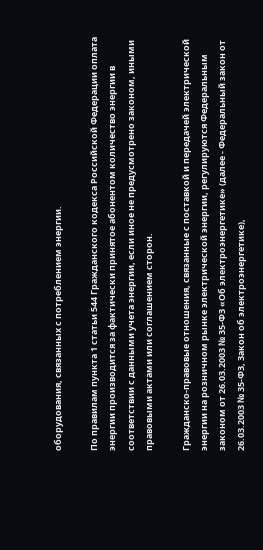оборудования, связанных с потреблением энергии.

По правилам пункта 1 статьи 544 Гражданского кодекса Российской Федерации оплата энергии производится за фактически принятое абонентом количество энергии в соответствии с данными учета энергии, если иное не предусмотрено законом, иными правовыми актами или соглашением сторон.

Гражданско-правовые отношения, связанные с поставкой и передачей электрической энергии на розничном рынке электрической энергии, регулируются Федеральным законом от 26.03.2003 № 35-ФЗ «Об электроэнергетике» (далее - Федеральный закон от 26.03.2003 № 35-ФЗ, Закон об электроэнергетике),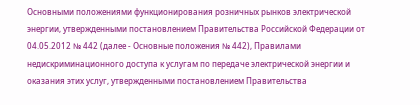Основными положениями функционирования розничных рынков электрической энергии, утвержденными постановлением Правительства Российской Федерации от 04.05.2012 № 442 (далее - Основные положения № 442), Правилами недискриминационного доступа к услугам по передаче электрической энергии и оказания этих услуг, утвержденными постановлением Правительства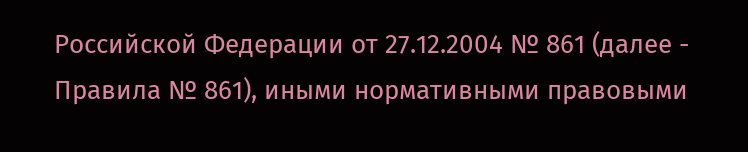Российской Федерации от 27.12.2004 № 861 (далее - Правила № 861), иными нормативными правовыми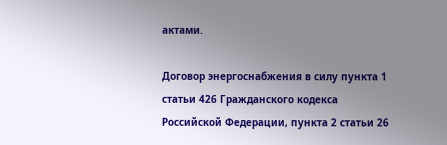актами.

Договор энергоснабжения в силу пункта 1 статьи 426 Гражданского кодекса Российской Федерации, пункта 2 статьи 26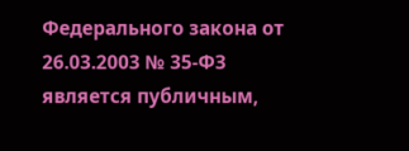Федерального закона от 26.03.2003 № 35-ФЗ является публичным,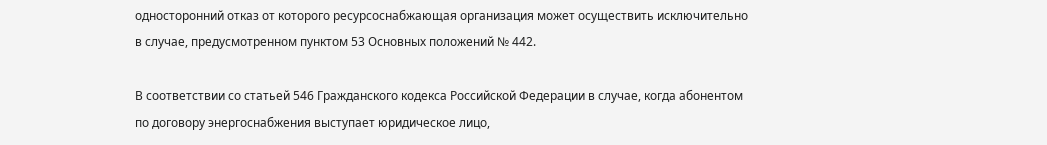односторонний отказ от которого ресурсоснабжающая организация может осуществить исключительно в случае, предусмотренном пунктом 53 Основных положений № 442.

В соответствии со статьей 546 Гражданского кодекса Российской Федерации в случае, когда абонентом по договору энергоснабжения выступает юридическое лицо,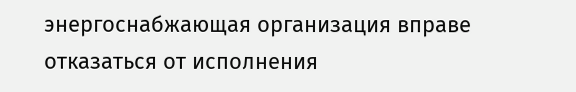энергоснабжающая организация вправе отказаться от исполнения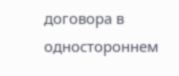договора в одностороннем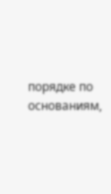порядке по основаниям,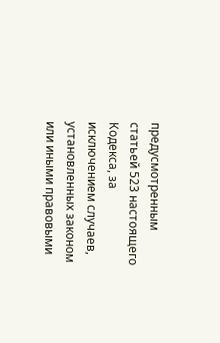предусмотренным статьей 523 настоящего Кодекса, за исключением случаев, установленных законом или иными правовыми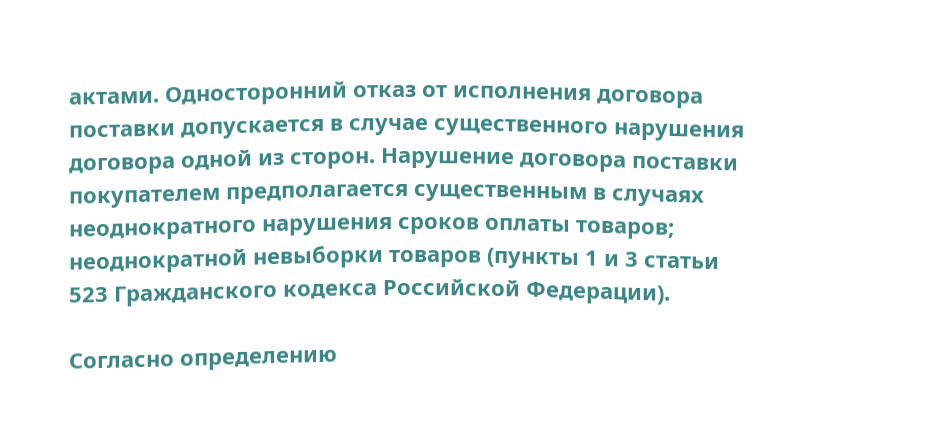актами. Односторонний отказ от исполнения договора поставки допускается в случае существенного нарушения договора одной из сторон. Нарушение договора поставки покупателем предполагается существенным в случаях неоднократного нарушения сроков оплаты товаров; неоднократной невыборки товаров (пункты 1 и 3 статьи 523 Гражданского кодекса Российской Федерации).

Согласно определению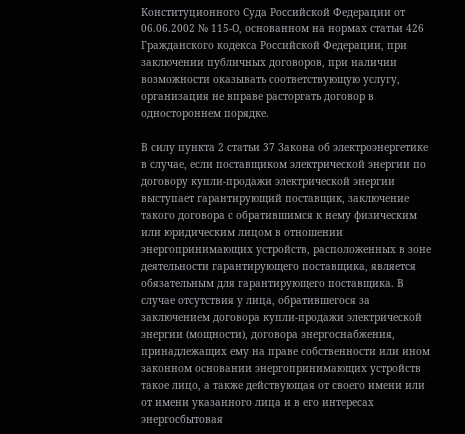Конституционного Суда Российской Федерации от 06.06.2002 № 115-О, основанном на нормах статьи 426 Гражданского кодекса Российской Федерации, при заключении публичных договоров, при наличии возможности оказывать соответствующую услугу, организация не вправе расторгать договор в одностороннем порядке.

В силу пункта 2 статьи 37 Закона об электроэнергетике в случае, если поставщиком электрической энергии по договору купли-продажи электрической энергии выступает гарантирующий поставщик, заключение такого договора с обратившимся к нему физическим или юридическим лицом в отношении энергопринимающих устройств, расположенных в зоне деятельности гарантирующего поставщика, является обязательным для гарантирующего поставщика. В случае отсутствия у лица, обратившегося за заключением договора купли-продажи электрической энергии (мощности), договора энергоснабжения, принадлежащих ему на праве собственности или ином законном основании энергопринимающих устройств такое лицо, а также действующая от своего имени или от имени указанного лица и в его интересах энергосбытовая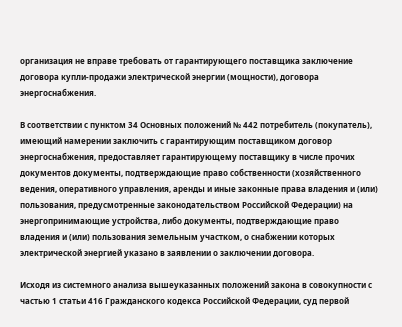организация не вправе требовать от гарантирующего поставщика заключение договора купли-продажи электрической энергии (мощности), договора энергоснабжения.

В соответствии с пунктом 34 Основных положений № 442 потребитель (покупатель), имеющий намерении заключить с гарантирующим поставщиком договор энергоснабжения, предоставляет гарантирующему поставщику в числе прочих документов документы, подтверждающие право собственности (хозяйственного ведения, оперативного управления, аренды и иные законные права владения и (или) пользования, предусмотренные законодательством Российской Федерации) на энергопринимающие устройства, либо документы, подтверждающие право владения и (или) пользования земельным участком, о снабжении которых электрической энергией указано в заявлении о заключении договора.

Исходя из системного анализа вышеуказанных положений закона в совокупности с частью 1 статьи 416 Гражданского кодекса Российской Федерации, суд первой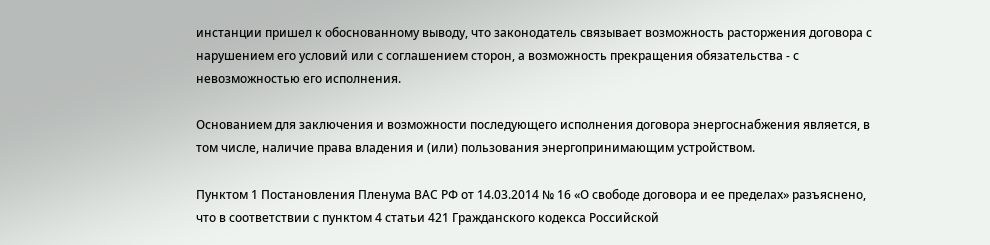инстанции пришел к обоснованному выводу, что законодатель связывает возможность расторжения договора с нарушением его условий или с соглашением сторон, а возможность прекращения обязательства - с невозможностью его исполнения.

Основанием для заключения и возможности последующего исполнения договора энергоснабжения является, в том числе, наличие права владения и (или) пользования энергопринимающим устройством.

Пунктом 1 Постановления Пленума ВАС РФ от 14.03.2014 № 16 «О свободе договора и ее пределах» разъяснено, что в соответствии с пунктом 4 статьи 421 Гражданского кодекса Российской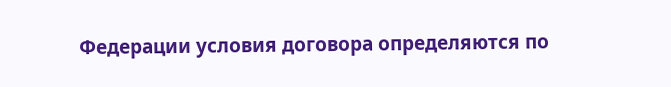Федерации условия договора определяются по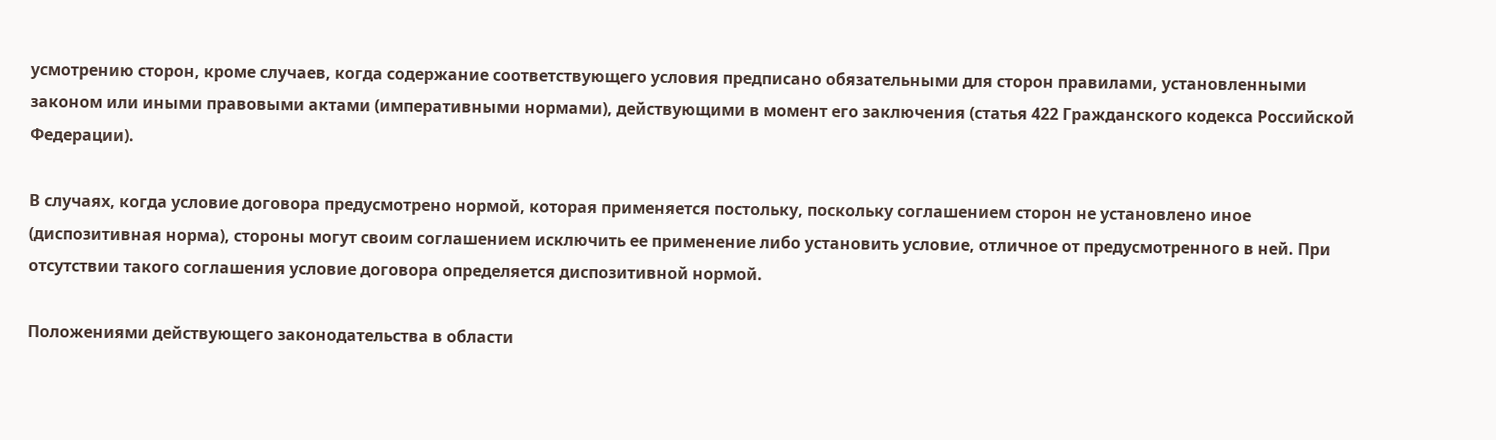усмотрению сторон, кроме случаев, когда содержание соответствующего условия предписано обязательными для сторон правилами, установленными законом или иными правовыми актами (императивными нормами), действующими в момент его заключения (статья 422 Гражданского кодекса Российской Федерации).

В случаях, когда условие договора предусмотрено нормой, которая применяется постольку, поскольку соглашением сторон не установлено иное (диспозитивная норма), стороны могут своим соглашением исключить ее применение либо установить условие, отличное от предусмотренного в ней. При отсутствии такого соглашения условие договора определяется диспозитивной нормой.

Положениями действующего законодательства в области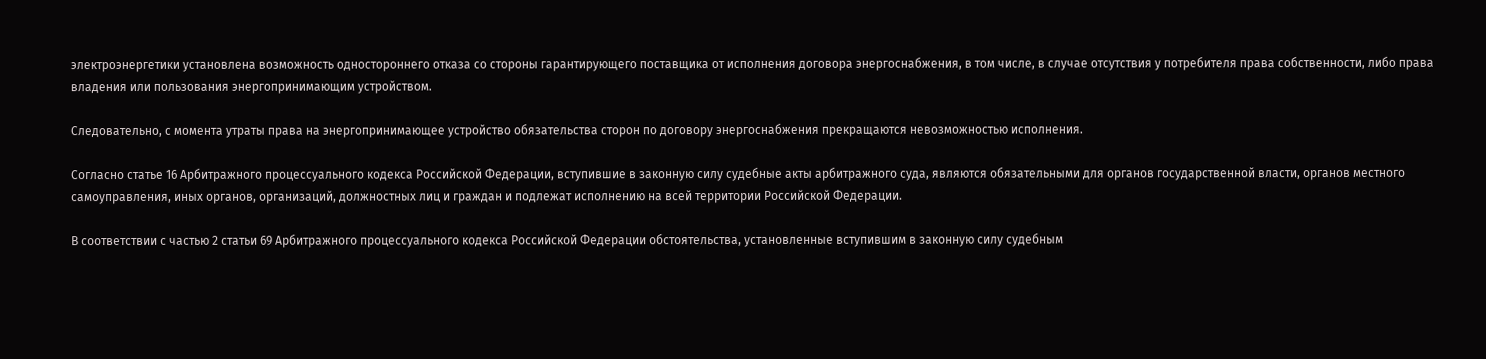электроэнергетики установлена возможность одностороннего отказа со стороны гарантирующего поставщика от исполнения договора энергоснабжения, в том числе, в случае отсутствия у потребителя права собственности, либо права владения или пользования энергопринимающим устройством.

Следовательно, с момента утраты права на энергопринимающее устройство обязательства сторон по договору энергоснабжения прекращаются невозможностью исполнения.

Согласно статье 16 Арбитражного процессуального кодекса Российской Федерации, вступившие в законную силу судебные акты арбитражного суда, являются обязательными для органов государственной власти, органов местного самоуправления, иных органов, организаций, должностных лиц и граждан и подлежат исполнению на всей территории Российской Федерации.

В соответствии с частью 2 статьи 69 Арбитражного процессуального кодекса Российской Федерации обстоятельства, установленные вступившим в законную силу судебным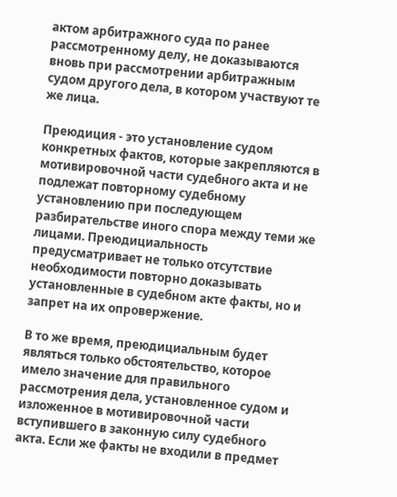актом арбитражного суда по ранее рассмотренному делу, не доказываются вновь при рассмотрении арбитражным судом другого дела, в котором участвуют те же лица.

Преюдиция - это установление судом конкретных фактов, которые закрепляются в мотивировочной части судебного акта и не подлежат повторному судебному установлению при последующем разбирательстве иного спора между теми же лицами. Преюдициальность предусматривает не только отсутствие необходимости повторно доказывать установленные в судебном акте факты, но и запрет на их опровержение.

В то же время, преюдициальным будет являться только обстоятельство, которое имело значение для правильного рассмотрения дела, установленное судом и изложенное в мотивировочной части вступившего в законную силу судебного акта. Если же факты не входили в предмет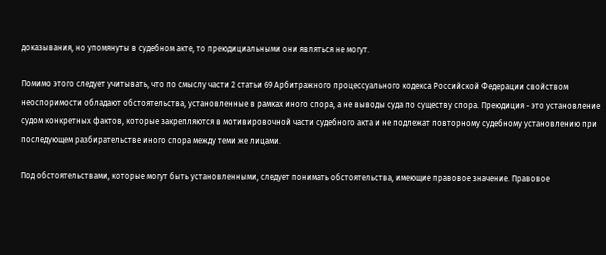доказывания, но упомянуты в судебном акте, то преюдициальными они являться не могут.

Помимо этого следует учитывать, что по смыслу части 2 статьи 69 Арбитражного процессуального кодекса Российской Федерации свойством неоспоримости обладают обстоятельства, установленные в рамках иного спора, а не выводы суда по существу спора. Преюдиция - это установление судом конкретных фактов, которые закрепляются в мотивировочной части судебного акта и не подлежат повторному судебному установлению при последующем разбирательстве иного спора между теми же лицами.

Под обстоятельствами, которые могут быть установленными, следует понимать обстоятельства, имеющие правовое значение. Правовое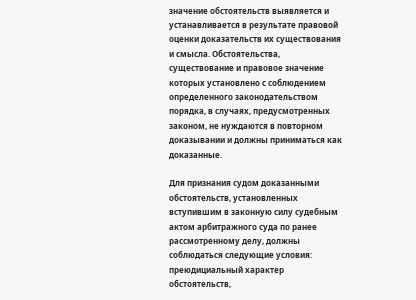значение обстоятельств выявляется и устанавливается в результате правовой оценки доказательств их существования и смысла. Обстоятельства, существование и правовое значение которых установлено с соблюдением определенного законодательством порядка, в случаях, предусмотренных законом, не нуждаются в повторном доказывании и должны приниматься как доказанные.

Для признания судом доказанными обстоятельств, установленных вступившим в законную силу судебным актом арбитражного суда по ранее рассмотренному делу, должны соблюдаться следующие условия: преюдициальный характер обстоятельств,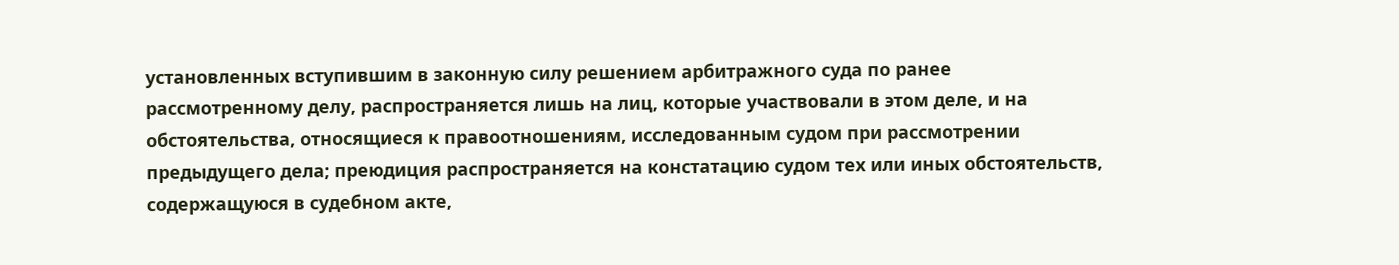установленных вступившим в законную силу решением арбитражного суда по ранее рассмотренному делу, распространяется лишь на лиц, которые участвовали в этом деле, и на обстоятельства, относящиеся к правоотношениям, исследованным судом при рассмотрении предыдущего дела; преюдиция распространяется на констатацию судом тех или иных обстоятельств, содержащуюся в судебном акте,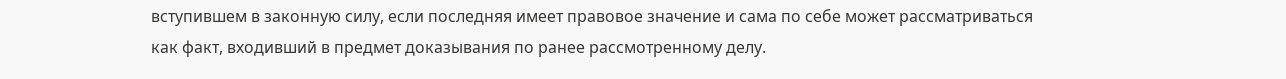вступившем в законную силу, если последняя имеет правовое значение и сама по себе может рассматриваться как факт, входивший в предмет доказывания по ранее рассмотренному делу.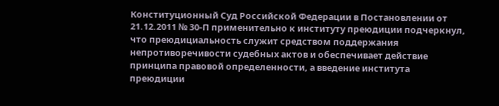Конституционный Суд Российской Федерации в Постановлении от 21.12.2011 № 30-П применительно к институту преюдиции подчеркнул, что преюдициальность служит средством поддержания непротиворечивости судебных актов и обеспечивает действие принципа правовой определенности, а введение института преюдиции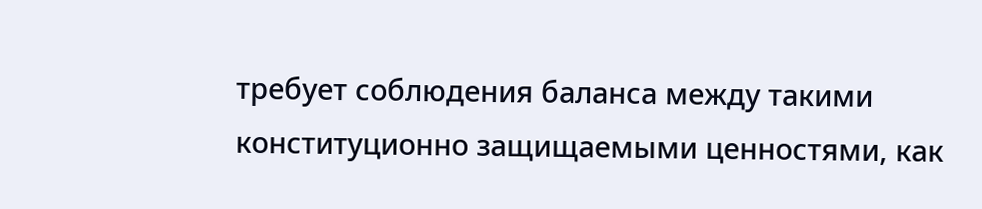требует соблюдения баланса между такими конституционно защищаемыми ценностями, как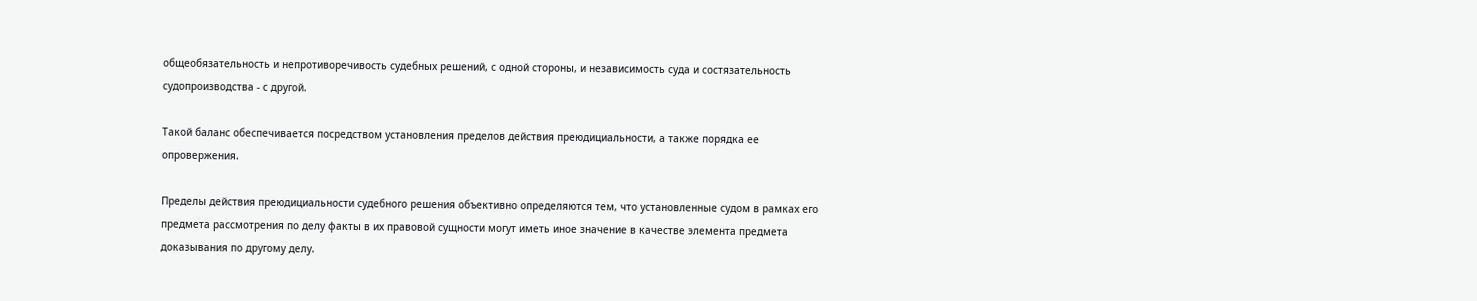общеобязательность и непротиворечивость судебных решений, с одной стороны, и независимость суда и состязательность судопроизводства - с другой.

Такой баланс обеспечивается посредством установления пределов действия преюдициальности, а также порядка ее опровержения.

Пределы действия преюдициальности судебного решения объективно определяются тем, что установленные судом в рамках его предмета рассмотрения по делу факты в их правовой сущности могут иметь иное значение в качестве элемента предмета доказывания по другому делу.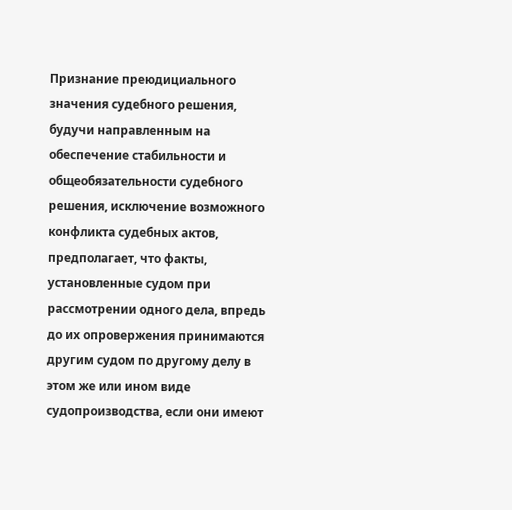Признание преюдициального значения судебного решения, будучи направленным на обеспечение стабильности и общеобязательности судебного решения, исключение возможного конфликта судебных актов, предполагает, что факты, установленные судом при рассмотрении одного дела, впредь до их опровержения принимаются другим судом по другому делу в этом же или ином виде судопроизводства, если они имеют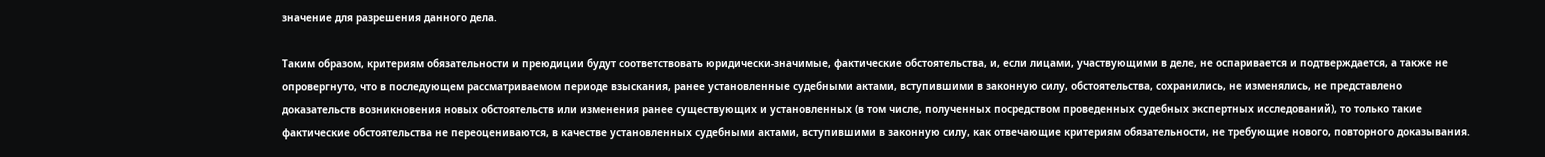значение для разрешения данного дела.

Таким образом, критериям обязательности и преюдиции будут соответствовать юридически-значимые, фактические обстоятельства, и, если лицами, участвующими в деле, не оспаривается и подтверждается, а также не опровергнуто, что в последующем рассматриваемом периоде взыскания, ранее установленные судебными актами, вступившими в законную силу, обстоятельства, сохранились, не изменялись, не представлено доказательств возникновения новых обстоятельств или изменения ранее существующих и установленных (в том числе, полученных посредством проведенных судебных экспертных исследований), то только такие фактические обстоятельства не переоцениваются, в качестве установленных судебными актами, вступившими в законную силу, как отвечающие критериям обязательности, не требующие нового, повторного доказывания.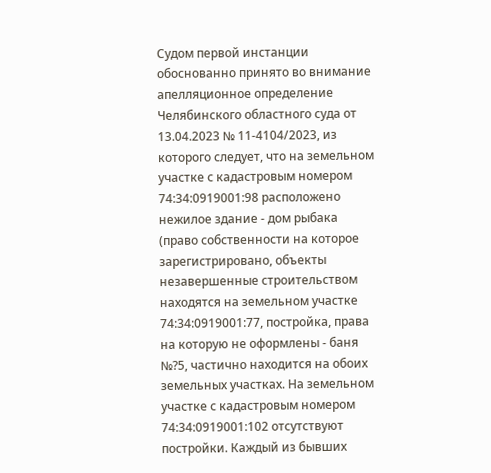Судом первой инстанции обоснованно принято во внимание апелляционное определение Челябинского областного суда от 13.04.2023 № 11-4104/2023, из которого следует, что на земельном участке с кадастровым номером 74:34:0919001:98 расположено нежилое здание - дом рыбака (право собственности на которое зарегистрировано, объекты незавершенные строительством находятся на земельном участке 74:34:0919001:77, постройка, права на которую не оформлены - баня №?5, частично находится на обоих земельных участках. На земельном участке с кадастровым номером 74:34:0919001:102 отсутствуют постройки. Каждый из бывших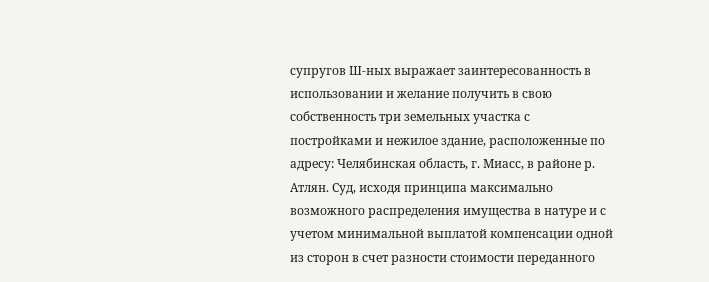супругов Ш-ных выражает заинтересованность в использовании и желание получить в свою собственность три земельных участка с постройками и нежилое здание, расположенные по адресу: Челябинская область, г. Миасс, в районе р. Атлян. Суд, исходя принципа максимально возможного распределения имущества в натуре и с учетом минимальной выплатой компенсации одной из сторон в счет разности стоимости переданного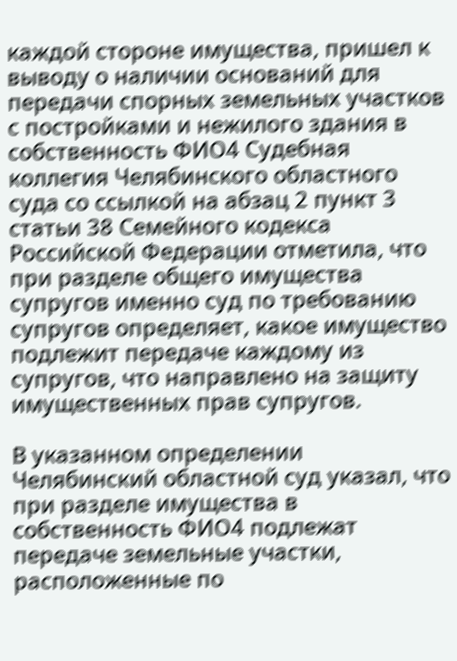каждой стороне имущества, пришел к выводу о наличии оснований для передачи спорных земельных участков с постройками и нежилого здания в собственность ФИО4 Судебная коллегия Челябинского областного суда со ссылкой на абзац 2 пункт 3 статьи 38 Семейного кодекса Российской Федерации отметила, что при разделе общего имущества супругов именно суд по требованию супругов определяет, какое имущество подлежит передаче каждому из супругов, что направлено на защиту имущественных прав супругов.

В указанном определении Челябинский областной суд указал, что при разделе имущества в собственность ФИО4 подлежат передаче земельные участки, расположенные по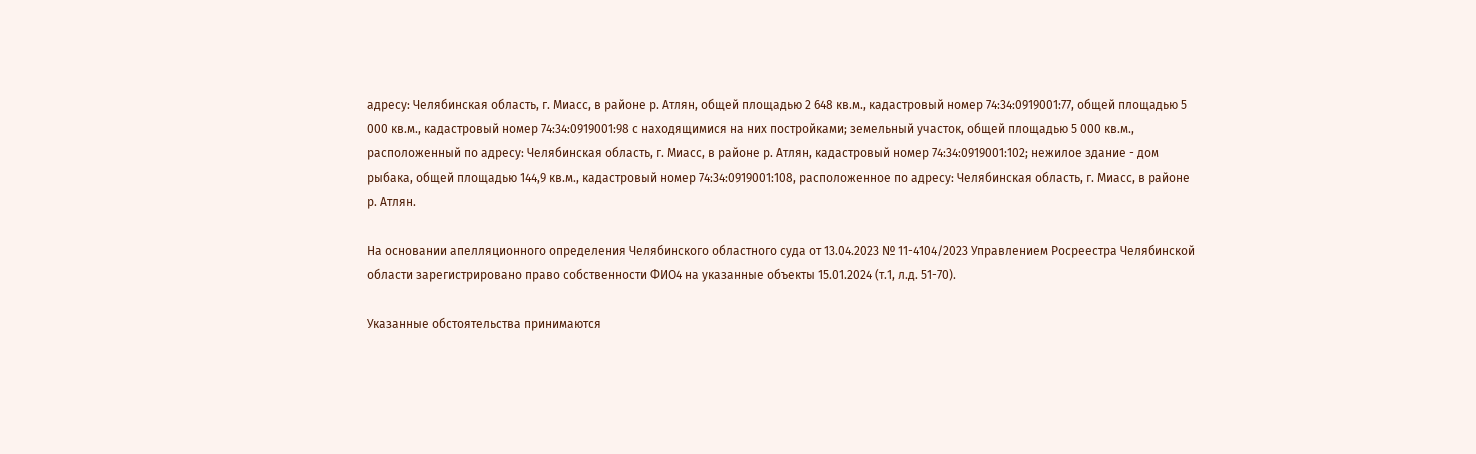адресу: Челябинская область, г. Миасс, в районе р. Атлян, общей площадью 2 648 кв.м., кадастровый номер 74:34:0919001:77, общей площадью 5 000 кв.м., кадастровый номер 74:34:0919001:98 с находящимися на них постройками; земельный участок, общей площадью 5 000 кв.м., расположенный по адресу: Челябинская область, г. Миасс, в районе р. Атлян, кадастровый номер 74:34:0919001:102; нежилое здание - дом рыбака, общей площадью 144,9 кв.м., кадастровый номер 74:34:0919001:108, расположенное по адресу: Челябинская область, г. Миасс, в районе р. Атлян.

На основании апелляционного определения Челябинского областного суда от 13.04.2023 № 11-4104/2023 Управлением Росреестра Челябинской области зарегистрировано право собственности ФИО4 на указанные объекты 15.01.2024 (т.1, л.д. 51-70).

Указанные обстоятельства принимаются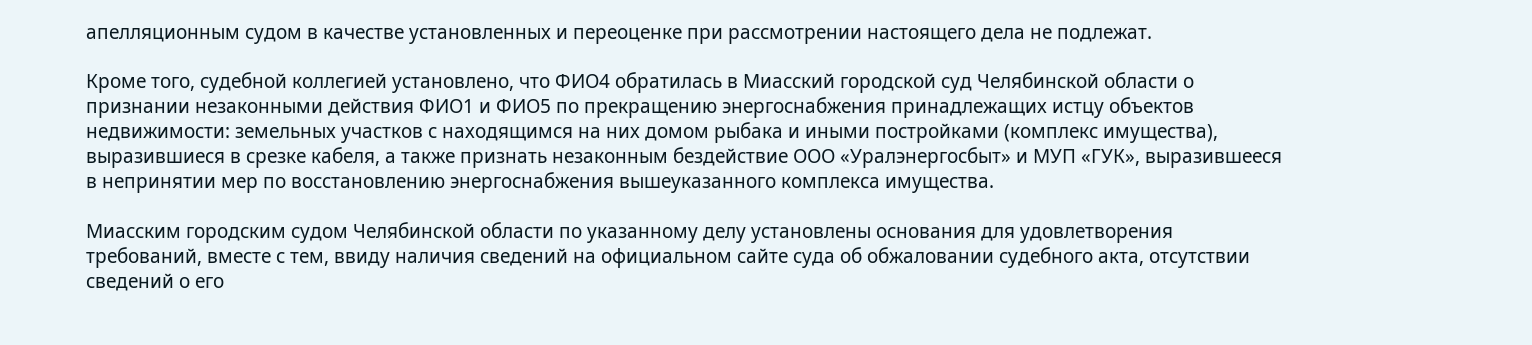апелляционным судом в качестве установленных и переоценке при рассмотрении настоящего дела не подлежат.

Кроме того, судебной коллегией установлено, что ФИО4 обратилась в Миасский городской суд Челябинской области о признании незаконными действия ФИО1 и ФИО5 по прекращению энергоснабжения принадлежащих истцу объектов недвижимости: земельных участков с находящимся на них домом рыбака и иными постройками (комплекс имущества), выразившиеся в срезке кабеля, а также признать незаконным бездействие ООО «Уралэнергосбыт» и МУП «ГУК», выразившееся в непринятии мер по восстановлению энергоснабжения вышеуказанного комплекса имущества.

Миасским городским судом Челябинской области по указанному делу установлены основания для удовлетворения требований, вместе с тем, ввиду наличия сведений на официальном сайте суда об обжаловании судебного акта, отсутствии сведений о его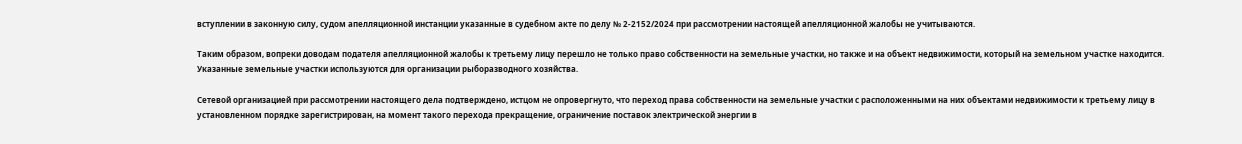вступлении в законную силу, судом апелляционной инстанции указанные в судебном акте по делу № 2-2152/2024 при рассмотрении настоящей апелляционной жалобы не учитываются.

Таким образом, вопреки доводам подателя апелляционной жалобы к третьему лицу перешло не только право собственности на земельные участки, но также и на объект недвижимости, который на земельном участке находится. Указанные земельные участки используются для организации рыборазводного хозяйства.

Сетевой организацией при рассмотрении настоящего дела подтверждено, истцом не опровергнуто, что переход права собственности на земельные участки с расположенными на них объектами недвижимости к третьему лицу в установленном порядке зарегистрирован, на момент такого перехода прекращение, ограничение поставок электрической энергии в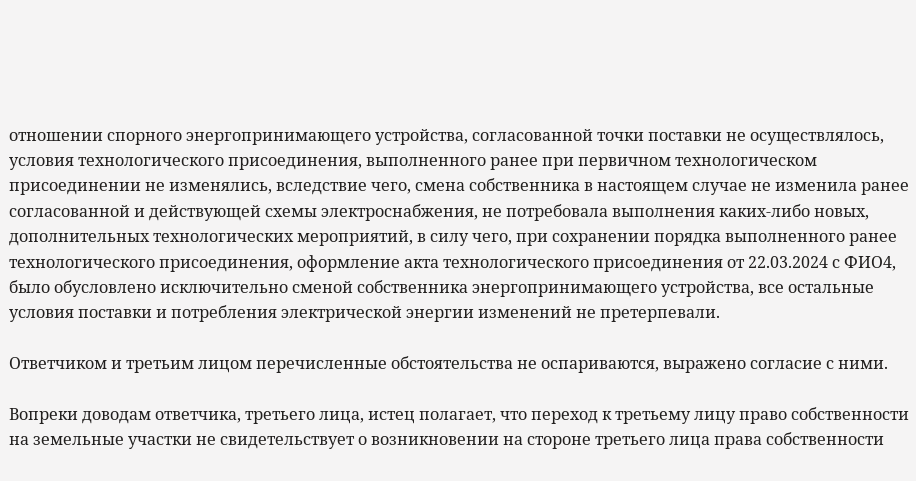отношении спорного энергопринимающего устройства, согласованной точки поставки не осуществлялось, условия технологического присоединения, выполненного ранее при первичном технологическом присоединении не изменялись, вследствие чего, смена собственника в настоящем случае не изменила ранее согласованной и действующей схемы электроснабжения, не потребовала выполнения каких-либо новых, дополнительных технологических мероприятий, в силу чего, при сохранении порядка выполненного ранее технологического присоединения, оформление акта технологического присоединения от 22.03.2024 с ФИО4, было обусловлено исключительно сменой собственника энергопринимающего устройства, все остальные условия поставки и потребления электрической энергии изменений не претерпевали.

Ответчиком и третьим лицом перечисленные обстоятельства не оспариваются, выражено согласие с ними.

Вопреки доводам ответчика, третьего лица, истец полагает, что переход к третьему лицу право собственности на земельные участки не свидетельствует о возникновении на стороне третьего лица права собственности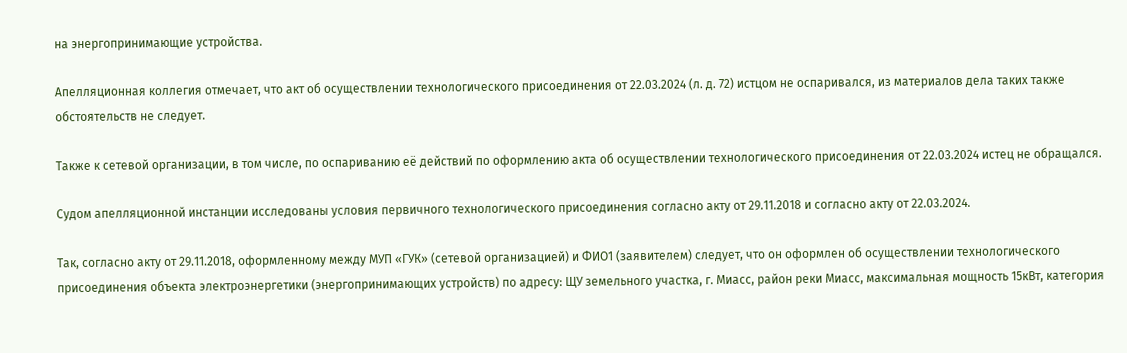на энергопринимающие устройства.

Апелляционная коллегия отмечает, что акт об осуществлении технологического присоединения от 22.03.2024 (л. д. 72) истцом не оспаривался, из материалов дела таких также обстоятельств не следует.

Также к сетевой организации, в том числе, по оспариванию её действий по оформлению акта об осуществлении технологического присоединения от 22.03.2024 истец не обращался.

Судом апелляционной инстанции исследованы условия первичного технологического присоединения согласно акту от 29.11.2018 и согласно акту от 22.03.2024.

Так, согласно акту от 29.11.2018, оформленному между МУП «ГУК» (сетевой организацией) и ФИО1 (заявителем) следует, что он оформлен об осуществлении технологического присоединения объекта электроэнергетики (энергопринимающих устройств) по адресу: ЩУ земельного участка, г. Миасс, район реки Миасс, максимальная мощность 15кВт, категория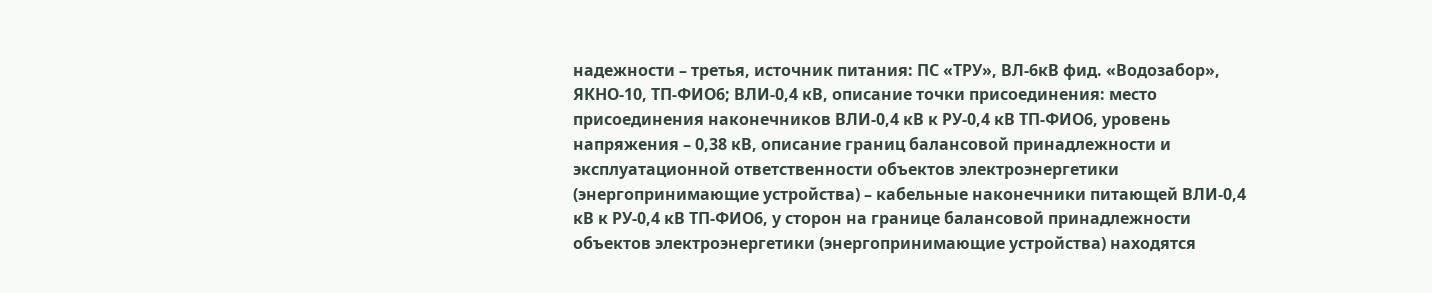надежности – третья, источник питания: ПС «ТРУ», ВЛ-6кВ фид. «Водозабор», ЯКНО-10, ТП-ФИО6; ВЛИ-0,4 кВ, описание точки присоединения: место присоединения наконечников ВЛИ-0,4 кВ к РУ-0,4 кВ ТП-ФИО6, уровень напряжения – 0,38 кВ, описание границ балансовой принадлежности и эксплуатационной ответственности объектов электроэнергетики (энергопринимающие устройства) – кабельные наконечники питающей ВЛИ-0,4 кВ к РУ-0,4 кВ ТП-ФИО6, у сторон на границе балансовой принадлежности объектов электроэнергетики (энергопринимающие устройства) находятся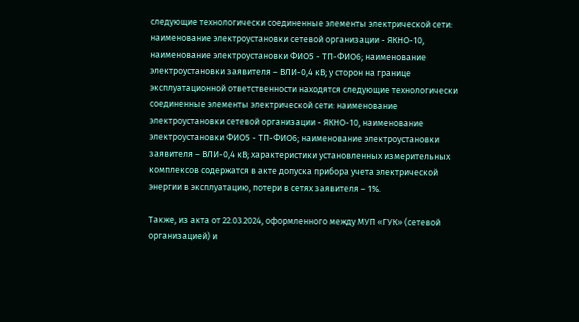следующие технологически соединенные элементы электрической сети: наименование электроустановки сетевой организации - ЯКНО-10, наименование электроустановки ФИО5 - ТП-ФИО6; наименование электроустановки заявителя – ВЛИ-0,4 кВ; у сторон на границе эксплуатационной ответственности находятся следующие технологически соединенные элементы электрической сети: наименование электроустановки сетевой организации - ЯКНО-10, наименование электроустановки ФИО5 - ТП-ФИО6; наименование электроустановки заявителя – ВЛИ-0,4 кВ; характеристики установленных измерительных комплексов содержатся в акте допуска прибора учета электрической энергии в эксплуатацию, потери в сетях заявителя – 1%.

Также, из акта от 22.03.2024, оформленного между МУП «ГУК» (сетевой организацией) и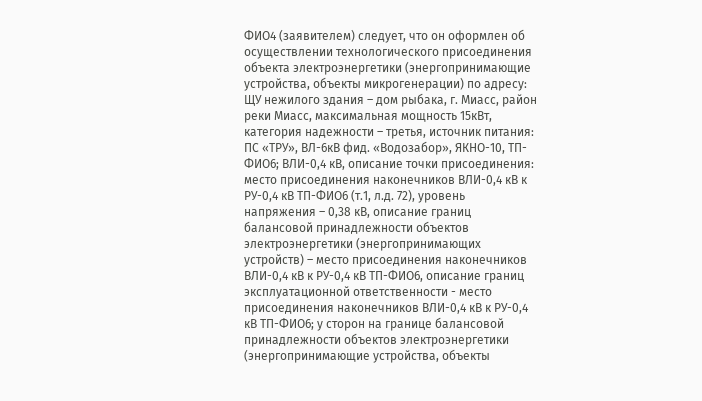ФИО4 (заявителем) следует, что он оформлен об осуществлении технологического присоединения объекта электроэнергетики (энергопринимающие устройства, объекты микрогенерации) по адресу: ЩУ нежилого здания – дом рыбака, г. Миасс, район реки Миасс, максимальная мощность 15кВт, категория надежности – третья, источник питания: ПС «ТРУ», ВЛ-6кВ фид. «Водозабор», ЯКНО-10, ТП-ФИО6; ВЛИ-0,4 кВ, описание точки присоединения: место присоединения наконечников ВЛИ-0,4 кВ к РУ-0,4 кВ ТП-ФИО6 (т.1, л.д. 72), уровень напряжения – 0,38 кВ, описание границ балансовой принадлежности объектов электроэнергетики (энергопринимающих устройств) – место присоединения наконечников ВЛИ-0,4 кВ к РУ-0,4 кВ ТП-ФИО6, описание границ эксплуатационной ответственности - место присоединения наконечников ВЛИ-0,4 кВ к РУ-0,4 кВ ТП-ФИО6; у сторон на границе балансовой принадлежности объектов электроэнергетики (энергопринимающие устройства, объекты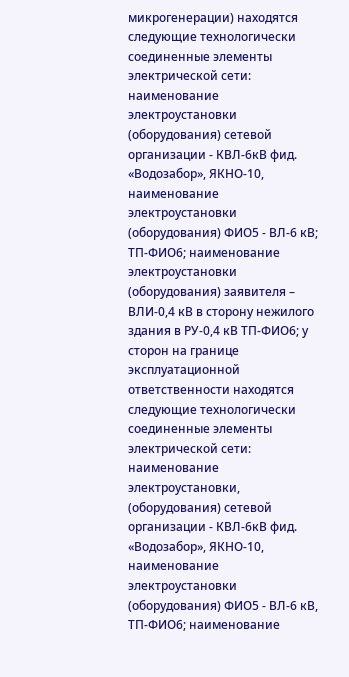микрогенерации) находятся следующие технологически соединенные элементы электрической сети: наименование электроустановки (оборудования) сетевой организации - КВЛ-6кВ фид. «Водозабор», ЯКНО-10, наименование электроустановки (оборудования) ФИО5 - ВЛ-6 кВ; ТП-ФИО6; наименование электроустановки (оборудования) заявителя – ВЛИ-0,4 кВ в сторону нежилого здания в РУ-0,4 кВ ТП-ФИО6; у сторон на границе эксплуатационной ответственности находятся следующие технологически соединенные элементы электрической сети: наименование электроустановки, (оборудования) сетевой организации - КВЛ-6кВ фид. «Водозабор», ЯКНО-10, наименование электроустановки (оборудования) ФИО5 - ВЛ-6 кВ, ТП-ФИО6; наименование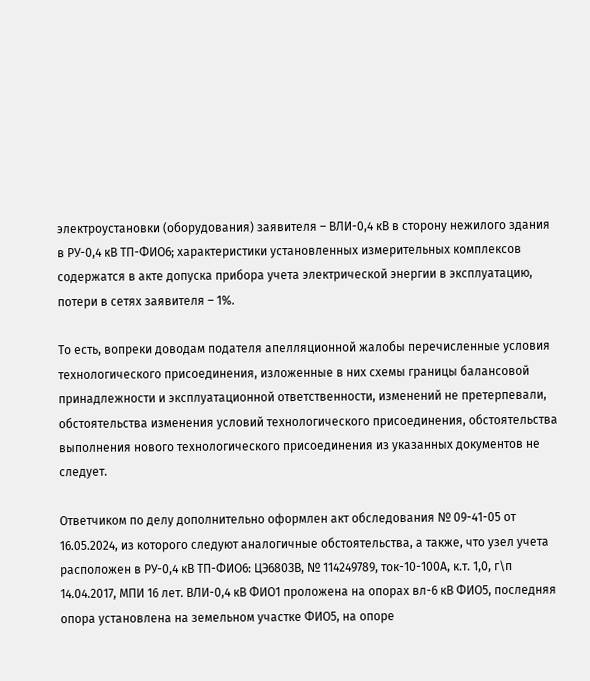электроустановки (оборудования) заявителя – ВЛИ-0,4 кВ в сторону нежилого здания в РУ-0,4 кВ ТП-ФИО6; характеристики установленных измерительных комплексов содержатся в акте допуска прибора учета электрической энергии в эксплуатацию, потери в сетях заявителя – 1%.

То есть, вопреки доводам подателя апелляционной жалобы перечисленные условия технологического присоединения, изложенные в них схемы границы балансовой принадлежности и эксплуатационной ответственности, изменений не претерпевали, обстоятельства изменения условий технологического присоединения, обстоятельства выполнения нового технологического присоединения из указанных документов не следует.

Ответчиком по делу дополнительно оформлен акт обследования № 09-41-05 от 16.05.2024, из которого следуют аналогичные обстоятельства, а также, что узел учета расположен в РУ-0,4 кВ ТП-ФИО6: ЦЭ680ЗВ, № 114249789, ток-10-100А, к.т. 1,0, г\п 14.04.2017, МПИ 16 лет. ВЛИ-0,4 кВ ФИО1 проложена на опорах вл-6 кВ ФИО5, последняя опора установлена на земельном участке ФИО5, на опоре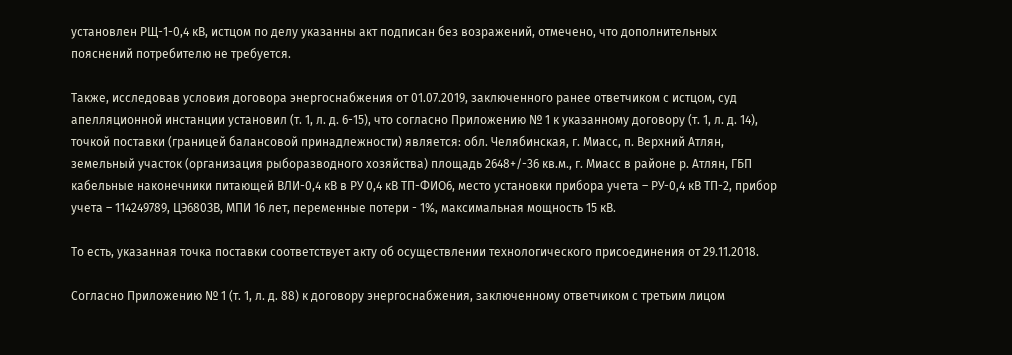установлен РЩ-1-0,4 кВ, истцом по делу указанны акт подписан без возражений, отмечено, что дополнительных пояснений потребителю не требуется.

Также, исследовав условия договора энергоснабжения от 01.07.2019, заключенного ранее ответчиком с истцом, суд апелляционной инстанции установил (т. 1, л. д. 6-15), что согласно Приложению № 1 к указанному договору (т. 1, л. д. 14), точкой поставки (границей балансовой принадлежности) является: обл. Челябинская, г. Миасс, п. Верхний Атлян, земельный участок (организация рыборазводного хозяйства) площадь 2648+/-36 кв.м., г. Миасс в районе р. Атлян, ГБП кабельные наконечники питающей ВЛИ-0,4 кВ в РУ 0,4 кВ ТП-ФИО6, место установки прибора учета – РУ-0,4 кВ ТП-2, прибор учета – 114249789, ЦЭ680ЗВ, МПИ 16 лет, переменные потери - 1%, максимальная мощность 15 кВ.

То есть, указанная точка поставки соответствует акту об осуществлении технологического присоединения от 29.11.2018.

Согласно Приложению № 1 (т. 1, л. д. 88) к договору энергоснабжения, заключенному ответчиком с третьим лицом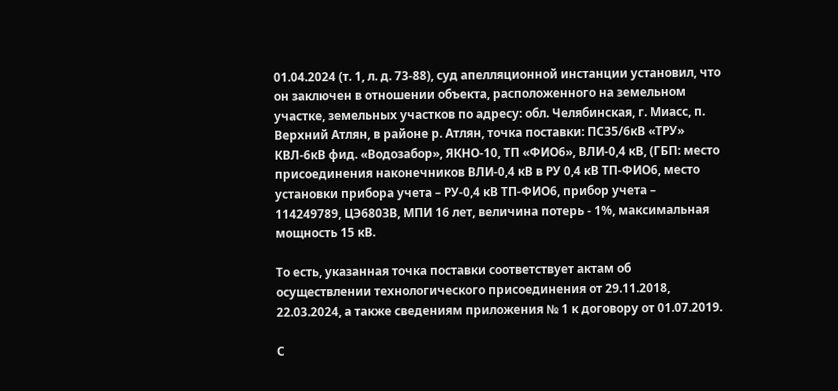01.04.2024 (т. 1, л. д. 73-88), суд апелляционной инстанции установил, что он заключен в отношении объекта, расположенного на земельном участке, земельных участков по адресу: обл. Челябинская, г. Миасс, п. Верхний Атлян, в районе р. Атлян, точка поставки: ПС35/6кВ «ТРУ» КВЛ-6кВ фид. «Водозабор», ЯКНО-10, ТП «ФИО6», ВЛИ-0,4 кВ, (ГБП: место присоединения наконечников ВЛИ-0,4 кВ в РУ 0,4 кВ ТП-ФИО6, место установки прибора учета – РУ-0,4 кВ ТП-ФИО6, прибор учета – 114249789, ЦЭ680ЗВ, МПИ 16 лет, величина потерь - 1%, максимальная мощность 15 кВ.

То есть, указанная точка поставки соответствует актам об осуществлении технологического присоединения от 29.11.2018, 22.03.2024, а также сведениям приложения № 1 к договору от 01.07.2019.

С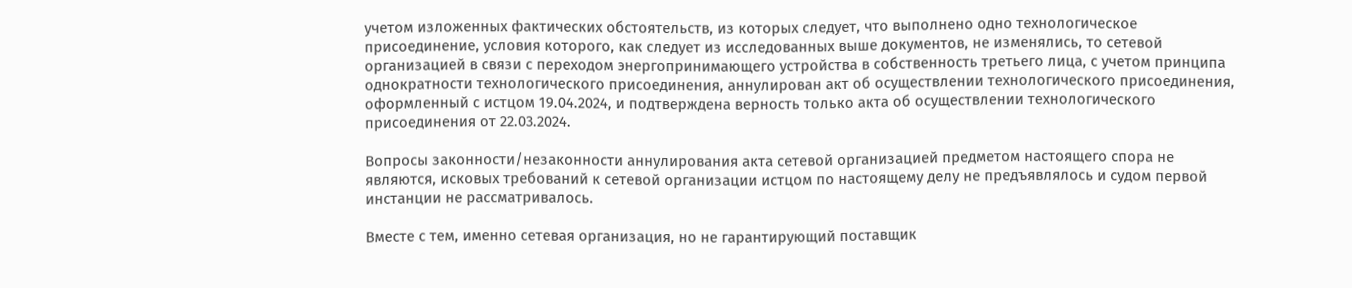учетом изложенных фактических обстоятельств, из которых следует, что выполнено одно технологическое присоединение, условия которого, как следует из исследованных выше документов, не изменялись, то сетевой организацией в связи с переходом энергопринимающего устройства в собственность третьего лица, с учетом принципа однократности технологического присоединения, аннулирован акт об осуществлении технологического присоединения, оформленный с истцом 19.04.2024, и подтверждена верность только акта об осуществлении технологического присоединения от 22.03.2024.

Вопросы законности/незаконности аннулирования акта сетевой организацией предметом настоящего спора не являются, исковых требований к сетевой организации истцом по настоящему делу не предъявлялось и судом первой инстанции не рассматривалось.

Вместе с тем, именно сетевая организация, но не гарантирующий поставщик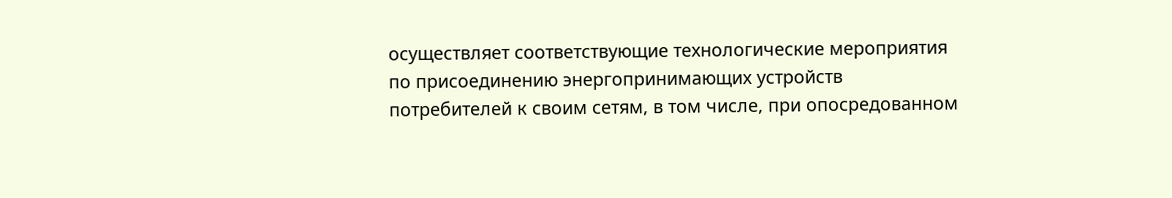осуществляет соответствующие технологические мероприятия по присоединению энергопринимающих устройств потребителей к своим сетям, в том числе, при опосредованном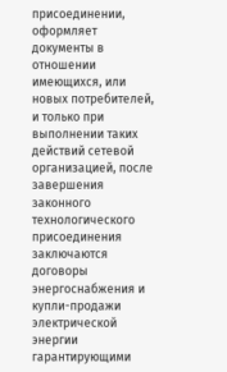присоединении, оформляет документы в отношении имеющихся, или новых потребителей, и только при выполнении таких действий сетевой организацией, после завершения законного технологического присоединения заключаются договоры энергоснабжения и купли-продажи электрической энергии гарантирующими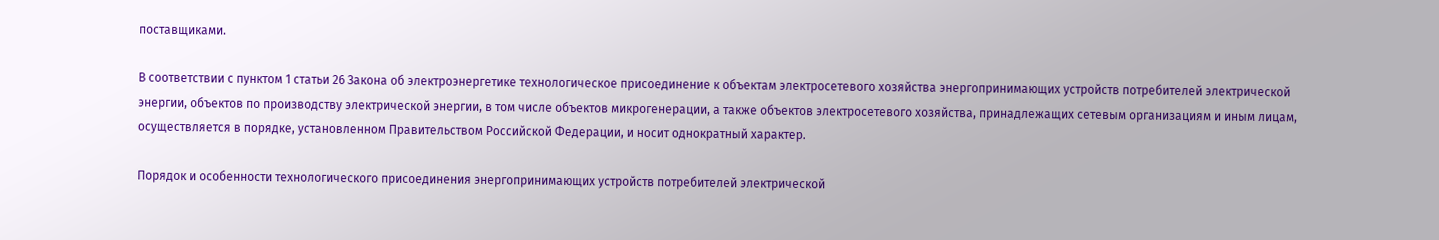поставщиками.

В соответствии с пунктом 1 статьи 26 Закона об электроэнергетике технологическое присоединение к объектам электросетевого хозяйства энергопринимающих устройств потребителей электрической энергии, объектов по производству электрической энергии, в том числе объектов микрогенерации, а также объектов электросетевого хозяйства, принадлежащих сетевым организациям и иным лицам, осуществляется в порядке, установленном Правительством Российской Федерации, и носит однократный характер.

Порядок и особенности технологического присоединения энергопринимающих устройств потребителей электрической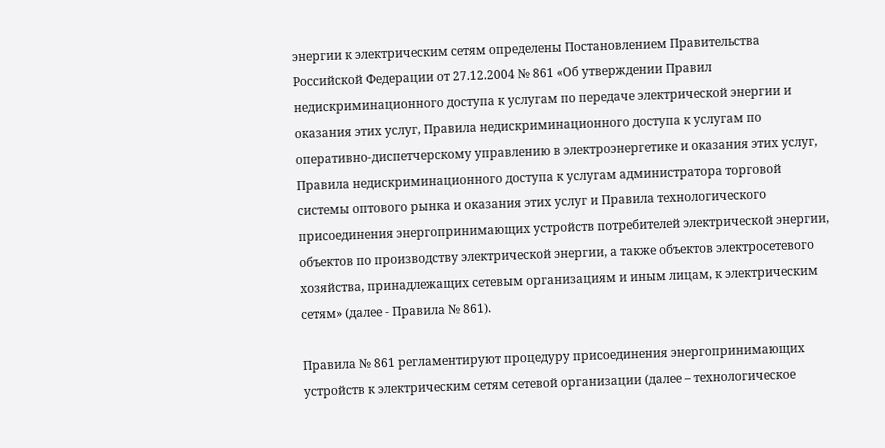энергии к электрическим сетям определены Постановлением Правительства Российской Федерации от 27.12.2004 № 861 «Об утверждении Правил недискриминационного доступа к услугам по передаче электрической энергии и оказания этих услуг, Правила недискриминационного доступа к услугам по оперативно-диспетчерскому управлению в электроэнергетике и оказания этих услуг, Правила недискриминационного доступа к услугам администратора торговой системы оптового рынка и оказания этих услуг и Правила технологического присоединения энергопринимающих устройств потребителей электрической энергии, объектов по производству электрической энергии, а также объектов электросетевого хозяйства, принадлежащих сетевым организациям и иным лицам, к электрическим сетям» (далее - Правила № 861).

Правила № 861 регламентируют процедуру присоединения энергопринимающих устройств к электрическим сетям сетевой организации (далее – технологическое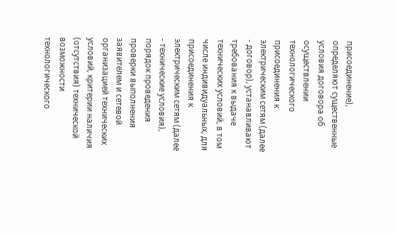присоединение), определяют существенные условия договора об осуществлении технологического присоединения к электрическим сетям (далее - договор), устанавливают требования к выдаче технических условий, в том числе индивидуальных, для присоединения к электрическим сетям (далее - технические условия), порядок проведения проверки выполнения заявителем и сетевой организацией технических условий, критерии наличия (отсутствия) технической возможности технологического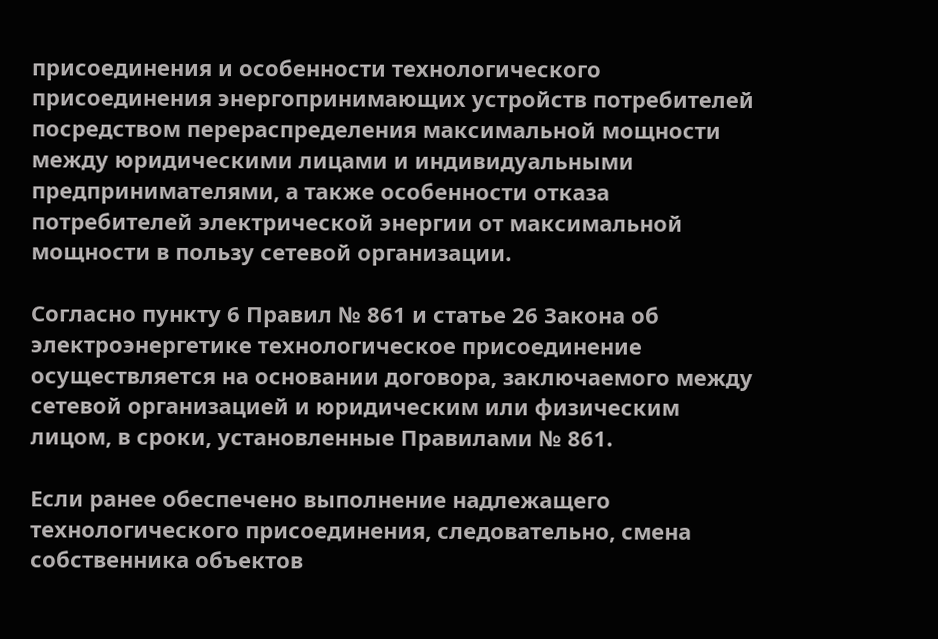присоединения и особенности технологического присоединения энергопринимающих устройств потребителей посредством перераспределения максимальной мощности между юридическими лицами и индивидуальными предпринимателями, а также особенности отказа потребителей электрической энергии от максимальной мощности в пользу сетевой организации.

Согласно пункту 6 Правил № 861 и статье 26 Закона об электроэнергетике технологическое присоединение осуществляется на основании договора, заключаемого между сетевой организацией и юридическим или физическим лицом, в сроки, установленные Правилами № 861.

Если ранее обеспечено выполнение надлежащего технологического присоединения, следовательно, смена собственника объектов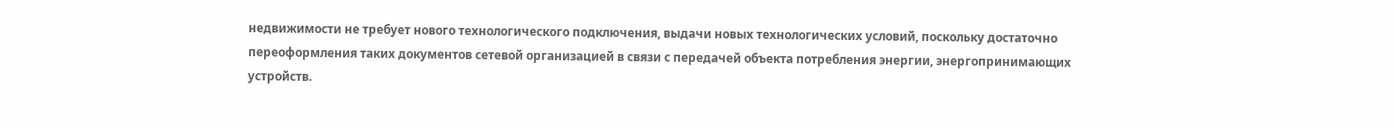недвижимости не требует нового технологического подключения, выдачи новых технологических условий, поскольку достаточно переоформления таких документов сетевой организацией в связи с передачей объекта потребления энергии, энергопринимающих устройств.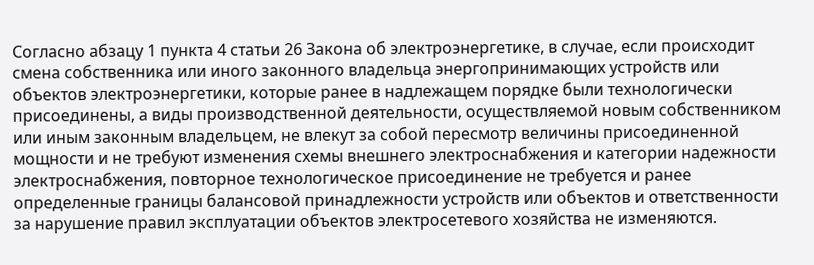Согласно абзацу 1 пункта 4 статьи 26 Закона об электроэнергетике, в случае, если происходит смена собственника или иного законного владельца энергопринимающих устройств или объектов электроэнергетики, которые ранее в надлежащем порядке были технологически присоединены, а виды производственной деятельности, осуществляемой новым собственником или иным законным владельцем, не влекут за собой пересмотр величины присоединенной мощности и не требуют изменения схемы внешнего электроснабжения и категории надежности электроснабжения, повторное технологическое присоединение не требуется и ранее определенные границы балансовой принадлежности устройств или объектов и ответственности за нарушение правил эксплуатации объектов электросетевого хозяйства не изменяются.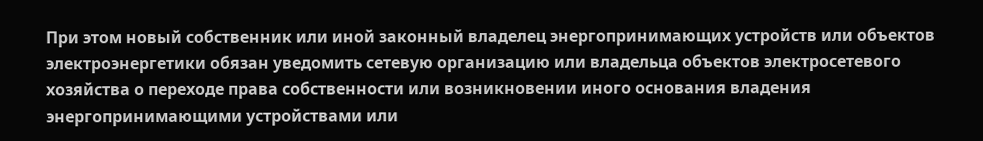При этом новый собственник или иной законный владелец энергопринимающих устройств или объектов электроэнергетики обязан уведомить сетевую организацию или владельца объектов электросетевого хозяйства о переходе права собственности или возникновении иного основания владения энергопринимающими устройствами или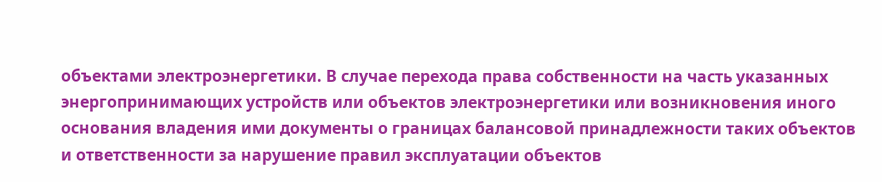объектами электроэнергетики. В случае перехода права собственности на часть указанных энергопринимающих устройств или объектов электроэнергетики или возникновения иного основания владения ими документы о границах балансовой принадлежности таких объектов и ответственности за нарушение правил эксплуатации объектов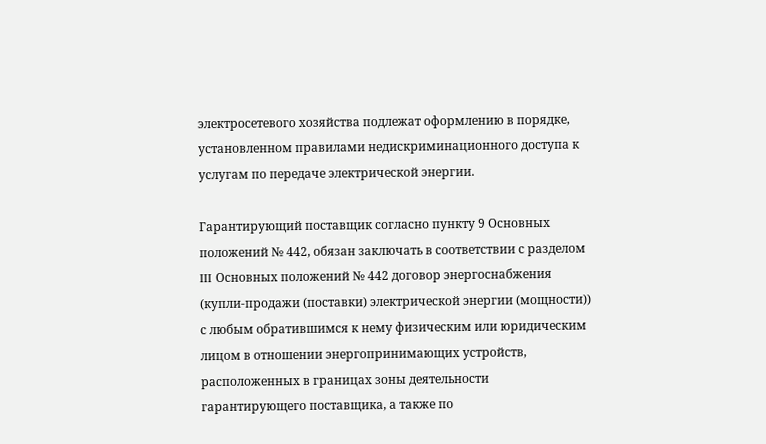электросетевого хозяйства подлежат оформлению в порядке, установленном правилами недискриминационного доступа к услугам по передаче электрической энергии.

Гарантирующий поставщик согласно пункту 9 Основных положений № 442, обязан заключать в соответствии с разделом III Основных положений № 442 договор энергоснабжения (купли-продажи (поставки) электрической энергии (мощности)) с любым обратившимся к нему физическим или юридическим лицом в отношении энергопринимающих устройств, расположенных в границах зоны деятельности гарантирующего поставщика, а также по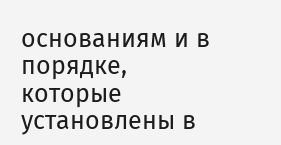основаниям и в порядке, которые установлены в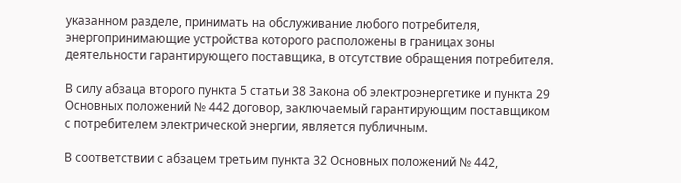указанном разделе, принимать на обслуживание любого потребителя, энергопринимающие устройства которого расположены в границах зоны деятельности гарантирующего поставщика, в отсутствие обращения потребителя.

В силу абзаца второго пункта 5 статьи 38 Закона об электроэнергетике и пункта 29 Основных положений № 442 договор, заключаемый гарантирующим поставщиком с потребителем электрической энергии, является публичным.

В соответствии с абзацем третьим пункта 32 Основных положений № 442,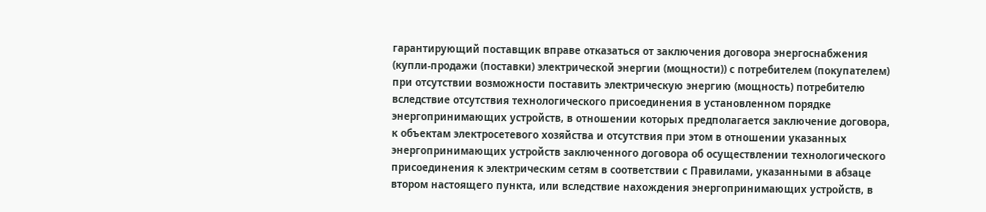гарантирующий поставщик вправе отказаться от заключения договора энергоснабжения (купли-продажи (поставки) электрической энергии (мощности)) с потребителем (покупателем) при отсутствии возможности поставить электрическую энергию (мощность) потребителю вследствие отсутствия технологического присоединения в установленном порядке энергопринимающих устройств, в отношении которых предполагается заключение договора, к объектам электросетевого хозяйства и отсутствия при этом в отношении указанных энергопринимающих устройств заключенного договора об осуществлении технологического присоединения к электрическим сетям в соответствии с Правилами, указанными в абзаце втором настоящего пункта, или вследствие нахождения энергопринимающих устройств, в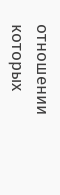отношении которых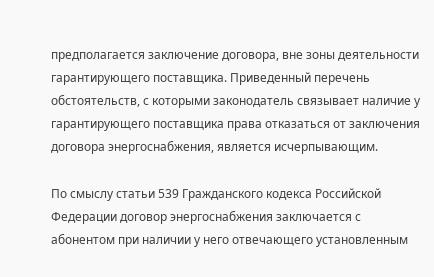предполагается заключение договора, вне зоны деятельности гарантирующего поставщика. Приведенный перечень обстоятельств, с которыми законодатель связывает наличие у гарантирующего поставщика права отказаться от заключения договора энергоснабжения, является исчерпывающим.

По смыслу статьи 539 Гражданского кодекса Российской Федерации договор энергоснабжения заключается с абонентом при наличии у него отвечающего установленным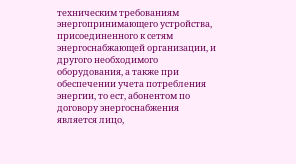техническим требованиям энергопринимающего устройства, присоединенного к сетям энергоснабжающей организации, и другого необходимого оборудования, а также при обеспечении учета потребления энергии, то ест, абонентом по договору энергоснабжения является лицо,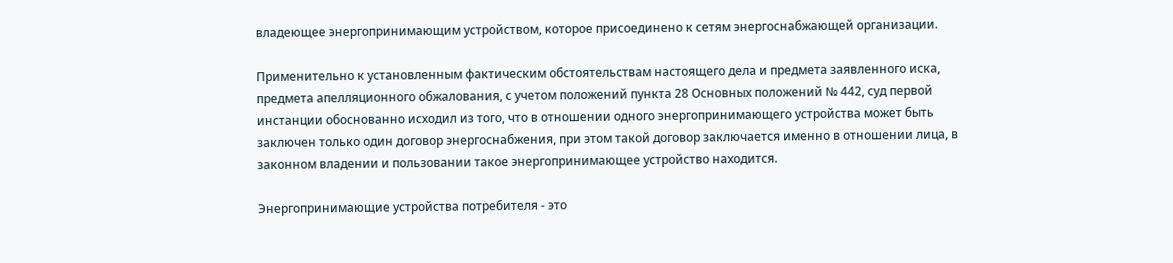владеющее энергопринимающим устройством, которое присоединено к сетям энергоснабжающей организации.

Применительно к установленным фактическим обстоятельствам настоящего дела и предмета заявленного иска, предмета апелляционного обжалования, с учетом положений пункта 28 Основных положений № 442, суд первой инстанции обоснованно исходил из того, что в отношении одного энергопринимающего устройства может быть заключен только один договор энергоснабжения, при этом такой договор заключается именно в отношении лица, в законном владении и пользовании такое энергопринимающее устройство находится.

Энергопринимающие устройства потребителя - это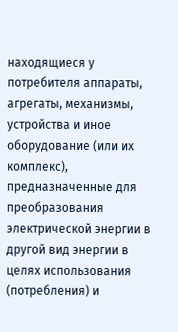находящиеся у потребителя аппараты, агрегаты, механизмы, устройства и иное оборудование (или их комплекс), предназначенные для преобразования электрической энергии в другой вид энергии в целях использования (потребления) и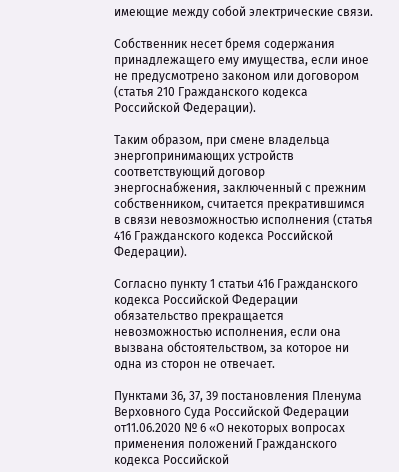имеющие между собой электрические связи.

Собственник несет бремя содержания принадлежащего ему имущества, если иное не предусмотрено законом или договором (статья 210 Гражданского кодекса Российской Федерации).

Таким образом, при смене владельца энергопринимающих устройств соответствующий договор энергоснабжения, заключенный с прежним собственником, считается прекратившимся в связи невозможностью исполнения (статья 416 Гражданского кодекса Российской Федерации).

Согласно пункту 1 статьи 416 Гражданского кодекса Российской Федерации обязательство прекращается невозможностью исполнения, если она вызвана обстоятельством, за которое ни одна из сторон не отвечает.

Пунктами 36, 37, 39 постановления Пленума Верховного Суда Российской Федерации от11.06.2020 № 6 «О некоторых вопросах применения положений Гражданского кодекса Российской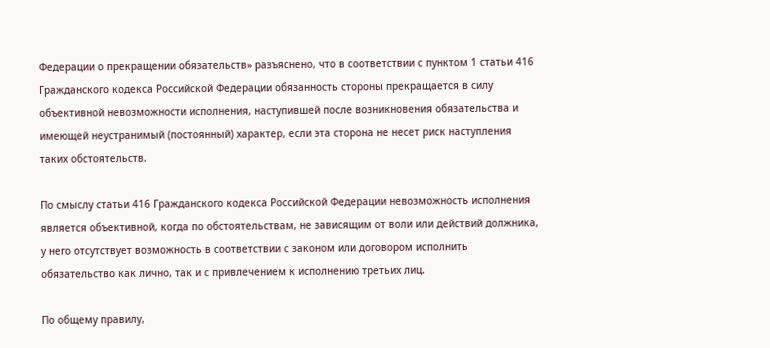Федерации о прекращении обязательств» разъяснено, что в соответствии с пунктом 1 статьи 416 Гражданского кодекса Российской Федерации обязанность стороны прекращается в силу объективной невозможности исполнения, наступившей после возникновения обязательства и имеющей неустранимый (постоянный) характер, если эта сторона не несет риск наступления таких обстоятельств.

По смыслу статьи 416 Гражданского кодекса Российской Федерации невозможность исполнения является объективной, когда по обстоятельствам, не зависящим от воли или действий должника, у него отсутствует возможность в соответствии с законом или договором исполнить обязательство как лично, так и с привлечением к исполнению третьих лиц.

По общему правилу,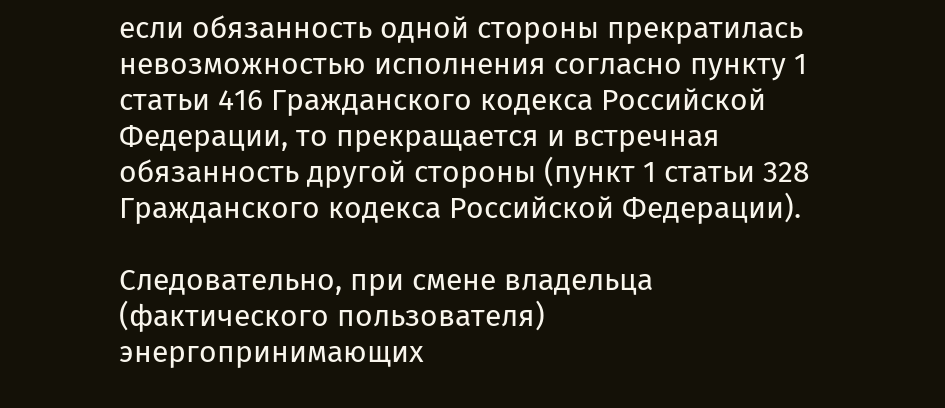если обязанность одной стороны прекратилась невозможностью исполнения согласно пункту 1 статьи 416 Гражданского кодекса Российской Федерации, то прекращается и встречная обязанность другой стороны (пункт 1 статьи 328 Гражданского кодекса Российской Федерации).

Следовательно, при смене владельца (фактического пользователя) энергопринимающих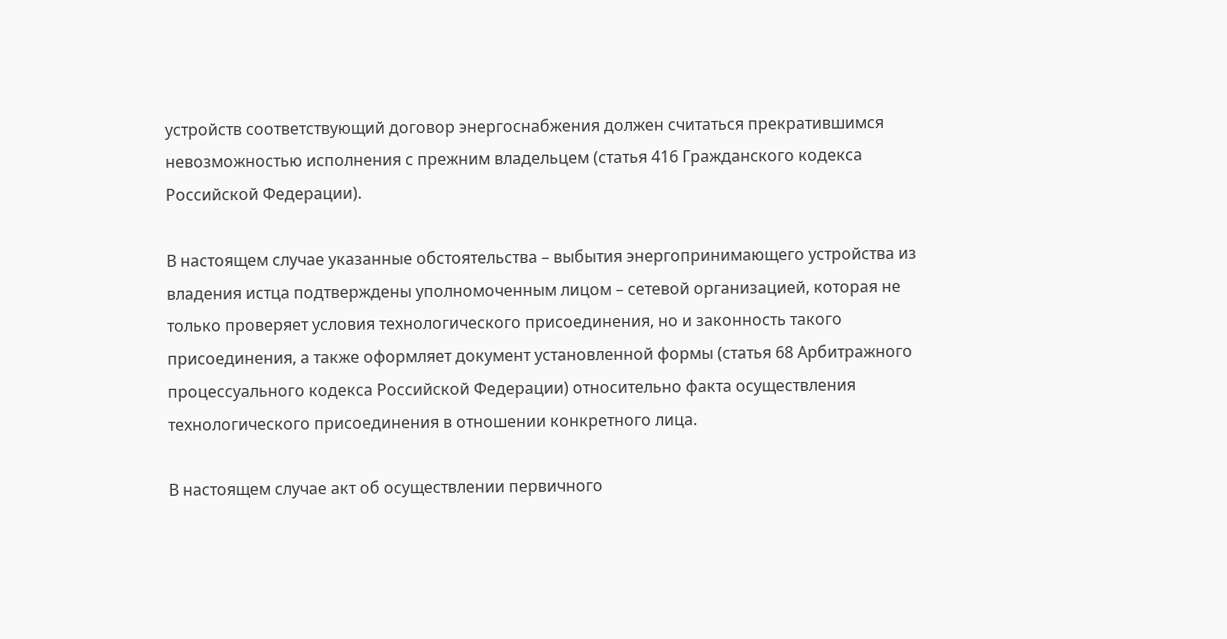устройств соответствующий договор энергоснабжения должен считаться прекратившимся невозможностью исполнения с прежним владельцем (статья 416 Гражданского кодекса Российской Федерации).

В настоящем случае указанные обстоятельства – выбытия энергопринимающего устройства из владения истца подтверждены уполномоченным лицом – сетевой организацией, которая не только проверяет условия технологического присоединения, но и законность такого присоединения, а также оформляет документ установленной формы (статья 68 Арбитражного процессуального кодекса Российской Федерации) относительно факта осуществления технологического присоединения в отношении конкретного лица.

В настоящем случае акт об осуществлении первичного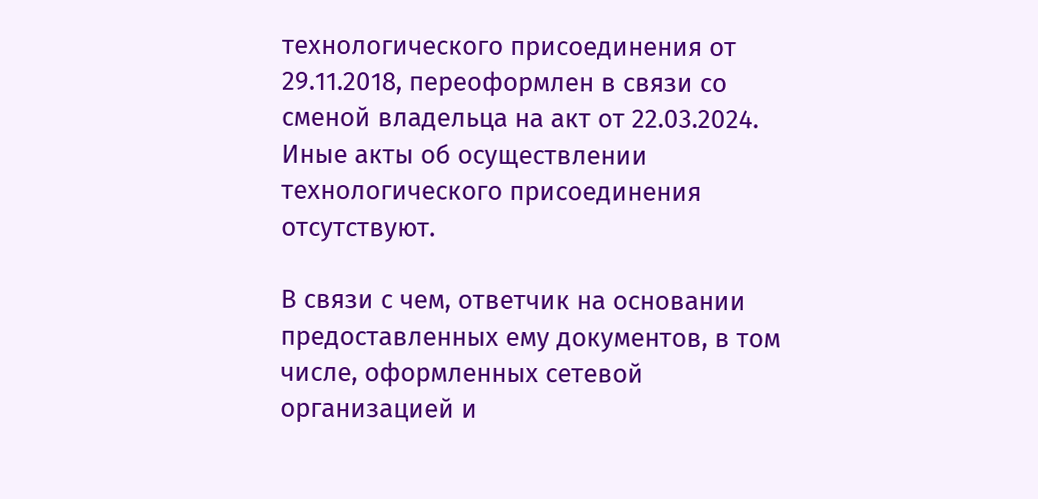технологического присоединения от 29.11.2018, переоформлен в связи со сменой владельца на акт от 22.03.2024. Иные акты об осуществлении технологического присоединения отсутствуют.

В связи с чем, ответчик на основании предоставленных ему документов, в том числе, оформленных сетевой организацией и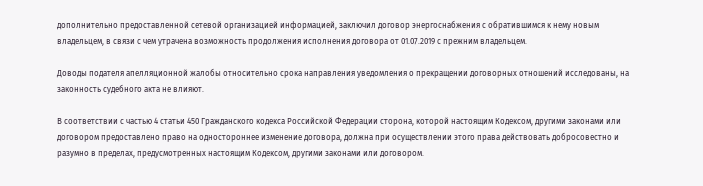дополнительно предоставленной сетевой организацией информацией, заключил договор энергоснабжения с обратившимся к нему новым владельцем, в связи с чем утрачена возможность продолжения исполнения договора от 01.07.2019 с прежним владельцем.

Доводы подателя апелляционной жалобы относительно срока направления уведомления о прекращении договорных отношений исследованы, на законность судебного акта не влияют.

В соответствии с частью 4 статьи 450 Гражданского кодекса Российской Федерации сторона, которой настоящим Кодексом, другими законами или договором предоставлено право на одностороннее изменение договора, должна при осуществлении этого права действовать добросовестно и разумно в пределах, предусмотренных настоящим Кодексом, другими законами или договором.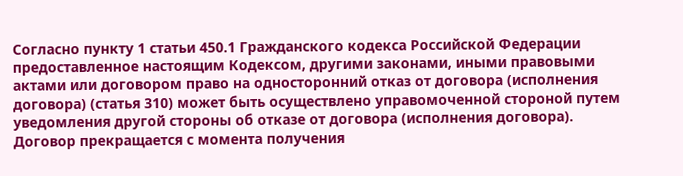Согласно пункту 1 статьи 450.1 Гражданского кодекса Российской Федерации предоставленное настоящим Кодексом, другими законами, иными правовыми актами или договором право на односторонний отказ от договора (исполнения договора) (статья 310) может быть осуществлено управомоченной стороной путем уведомления другой стороны об отказе от договора (исполнения договора). Договор прекращается с момента получения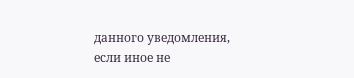данного уведомления, если иное не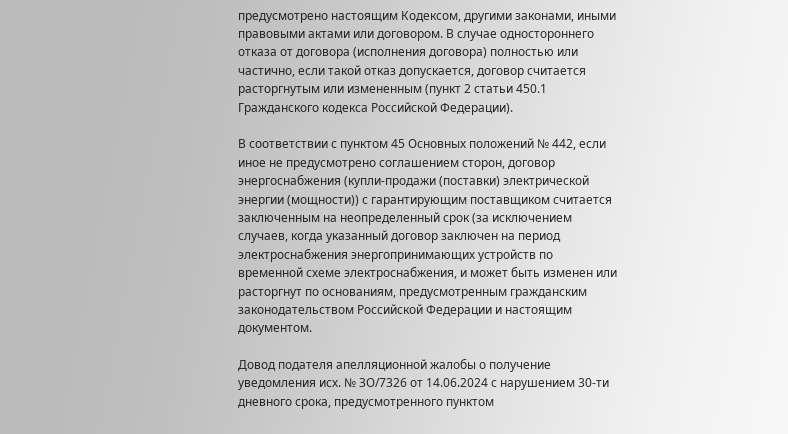предусмотрено настоящим Кодексом, другими законами, иными правовыми актами или договором. В случае одностороннего отказа от договора (исполнения договора) полностью или частично, если такой отказ допускается, договор считается расторгнутым или измененным (пункт 2 статьи 450.1 Гражданского кодекса Российской Федерации).

В соответствии с пунктом 45 Основных положений № 442, если иное не предусмотрено соглашением сторон, договор энергоснабжения (купли-продажи (поставки) электрической энергии (мощности)) с гарантирующим поставщиком считается заключенным на неопределенный срок (за исключением случаев, когда указанный договор заключен на период электроснабжения энергопринимающих устройств по временной схеме электроснабжения, и может быть изменен или расторгнут по основаниям, предусмотренным гражданским законодательством Российской Федерации и настоящим документом.

Довод подателя апелляционной жалобы о получение уведомления исх. № ЗО/7326 от 14.06.2024 с нарушением 30-ти дневного срока, предусмотренного пунктом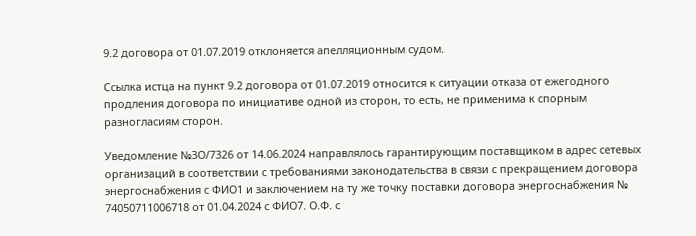9.2 договора от 01.07.2019 отклоняется апелляционным судом.

Ссылка истца на пункт 9.2 договора от 01.07.2019 относится к ситуации отказа от ежегодного продления договора по инициативе одной из сторон, то есть, не применима к спорным разногласиям сторон.

Уведомление №ЗО/7326 от 14.06.2024 направлялось гарантирующим поставщиком в адрес сетевых организаций в соответствии с требованиями законодательства в связи с прекращением договора энергоснабжения с ФИО1 и заключением на ту же точку поставки договора энергоснабжения № 74050711006718 от 01.04.2024 с ФИО7. О.Ф. с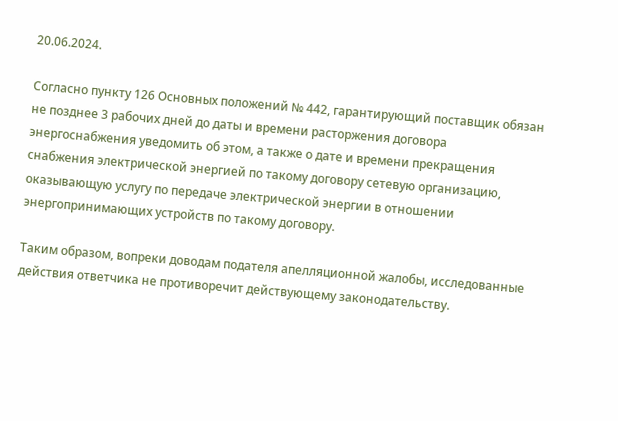20.06.2024.

Согласно пункту 126 Основных положений № 442, гарантирующий поставщик обязан не позднее 3 рабочих дней до даты и времени расторжения договора энергоснабжения уведомить об этом, а также о дате и времени прекращения снабжения электрической энергией по такому договору сетевую организацию, оказывающую услугу по передаче электрической энергии в отношении энергопринимающих устройств по такому договору.

Таким образом, вопреки доводам подателя апелляционной жалобы, исследованные действия ответчика не противоречит действующему законодательству.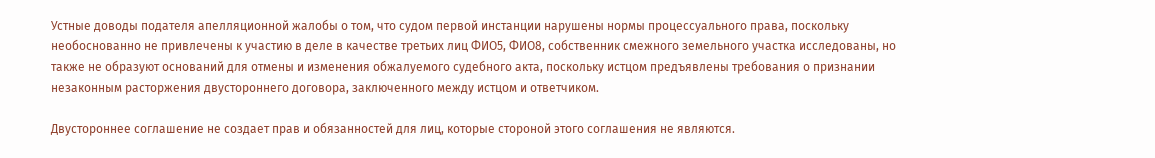Устные доводы подателя апелляционной жалобы о том, что судом первой инстанции нарушены нормы процессуального права, поскольку необоснованно не привлечены к участию в деле в качестве третьих лиц ФИО5, ФИО8, собственник смежного земельного участка исследованы, но также не образуют оснований для отмены и изменения обжалуемого судебного акта, поскольку истцом предъявлены требования о признании незаконным расторжения двустороннего договора, заключенного между истцом и ответчиком.

Двустороннее соглашение не создает прав и обязанностей для лиц, которые стороной этого соглашения не являются.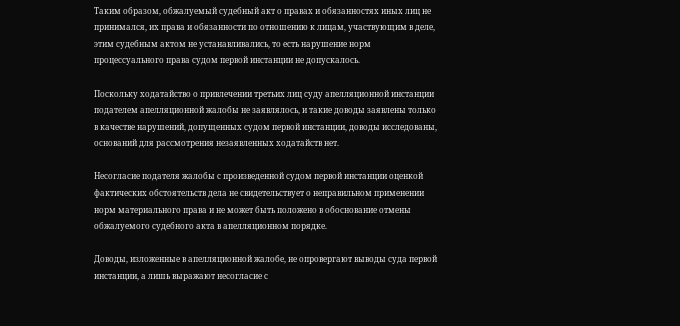Таким образом, обжалуемый судебный акт о правах и обязанностях иных лиц не принимался, их права и обязанности по отношению к лицам, участвующим в деле, этим судебным актом не устанавливались, то есть нарушение норм процессуального права судом первой инстанции не допускалось.

Поскольку ходатайство о привлечении третьих лиц суду апелляционной инстанции подателем апелляционной жалобы не заявлялось, и такие доводы заявлены только в качестве нарушений, допущенных судом первой инстанции, доводы исследованы, оснований для рассмотрения незаявленных ходатайств нет.

Несогласие подателя жалобы с произведенной судом первой инстанции оценкой фактических обстоятельств дела не свидетельствует о неправильном применении норм материального права и не может быть положено в обоснование отмены обжалуемого судебного акта в апелляционном порядке.

Доводы, изложенные в апелляционной жалобе, не опровергают выводы суда первой инстанции, а лишь выражают несогласие с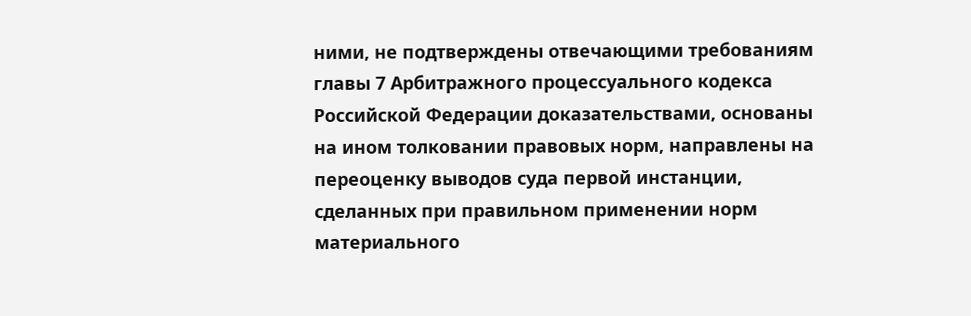ними, не подтверждены отвечающими требованиям главы 7 Арбитражного процессуального кодекса Российской Федерации доказательствами, основаны на ином толковании правовых норм, направлены на переоценку выводов суда первой инстанции, сделанных при правильном применении норм материального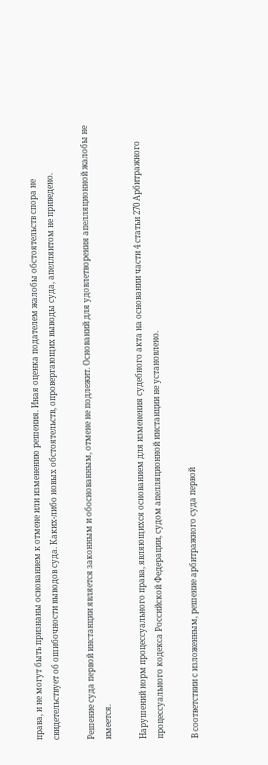права, и не могут быть признаны основанием к отмене или изменению решения. Иная оценка подателем жалобы обстоятельств спора не свидетельствует об ошибочности выводов суда. Каких-либо новых обстоятельств, опровергающих выводы суда, апеллянтом не приведено.

Решение суда первой инстанции является законным и обоснованным, отмене не подлежит. Оснований для удовлетворения апелляционной жалобы не имеется.

Нарушений норм процессуального права, являющихся основанием для изменения судебного акта на основании части 4 статьи 270 Арбитражного процессуального кодекса Российской Федерации, судом апелляционной инстанции не установлено.

В соответствии с изложенным, решение арбитражного суда первой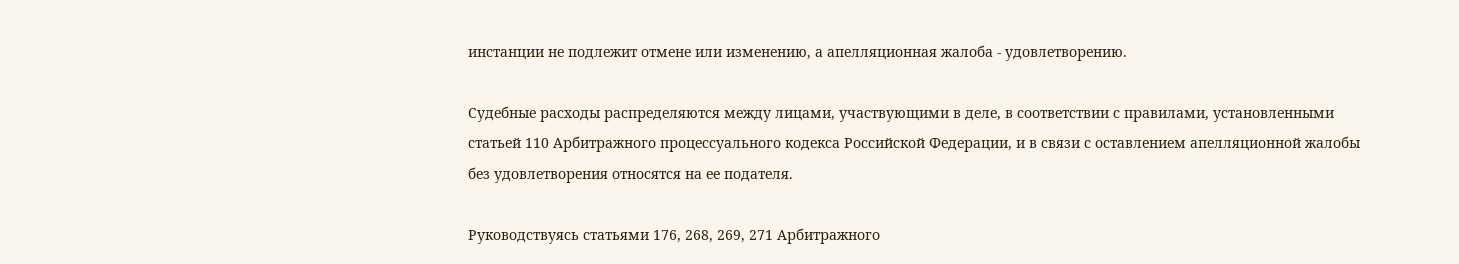инстанции не подлежит отмене или изменению, а апелляционная жалоба - удовлетворению.

Судебные расходы распределяются между лицами, участвующими в деле, в соответствии с правилами, установленными статьей 110 Арбитражного процессуального кодекса Российской Федерации, и в связи с оставлением апелляционной жалобы без удовлетворения относятся на ее подателя.

Руководствуясь статьями 176, 268, 269, 271 Арбитражного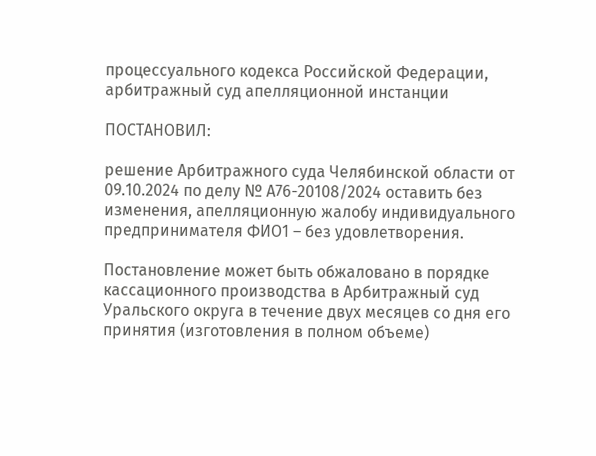процессуального кодекса Российской Федерации, арбитражный суд апелляционной инстанции

ПОСТАНОВИЛ:

решение Арбитражного суда Челябинской области от 09.10.2024 по делу № А76-20108/2024 оставить без изменения, апелляционную жалобу индивидуального предпринимателя ФИО1 – без удовлетворения.

Постановление может быть обжаловано в порядке кассационного производства в Арбитражный суд Уральского округа в течение двух месяцев со дня его принятия (изготовления в полном объеме)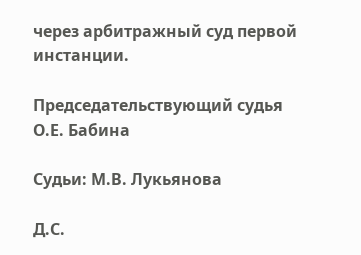через арбитражный суд первой инстанции.

Председательствующий судья О.Е. Бабина

Судьи: М.В. Лукьянова

Д.С.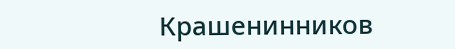Крашенинников